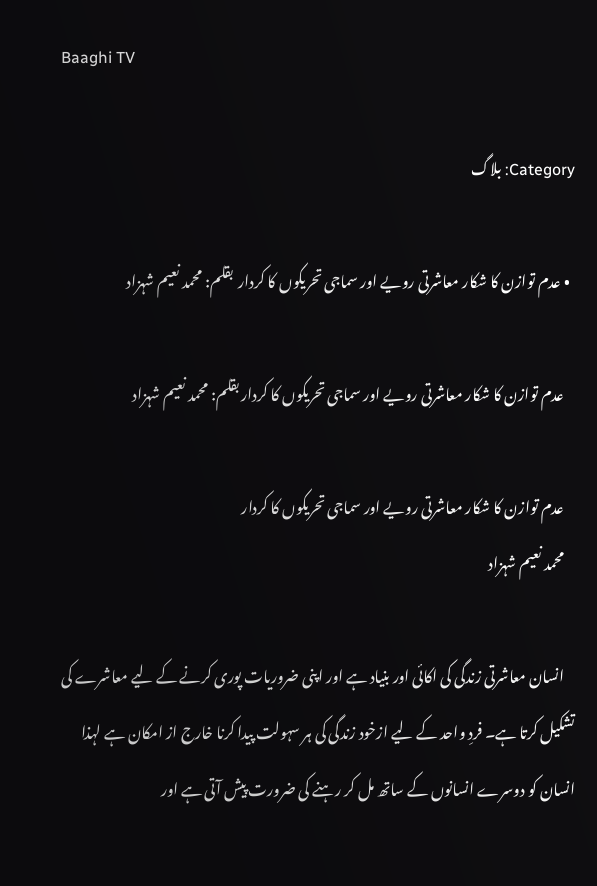Baaghi TV

Category: بلاگ

  • عدم توازن کا شکار معاشرتی رویے اور سماجی تحریکوں کا کردار  بقلم: محمد نعیم شہزاد

    عدم توازن کا شکار معاشرتی رویے اور سماجی تحریکوں کا کردار بقلم: محمد نعیم شہزاد

    عدم توازن کا شکار معاشرتی رویے اور سماجی تحریکوں کا کردار
    محمد نعیم شہزاد

    انسان معاشرتی زندگی کی اکائی اور بنیاد ہے اور اپنی ضروریات پوری کرنے کے لیے معاشرے کی تشکیل کرتا ہے۔ فردِ واحد کے لیے ازخود زندگی کی ہر سہولت پیدا کرنا خارج از امکان ہے لہذا انسان کو دوسرے انسانوں کے ساتھ مل کر رہنے کی ضرورت پیش آتی ہے اور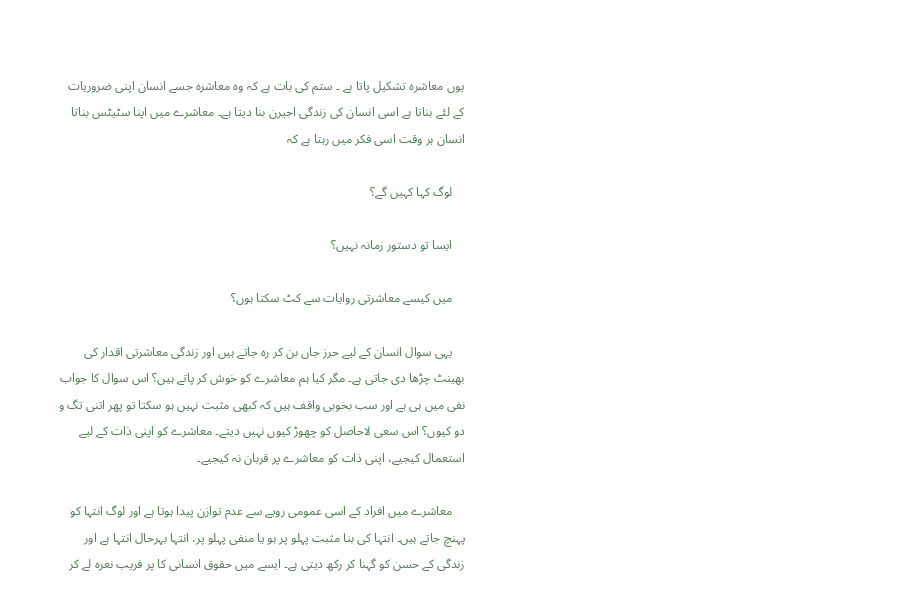یوں معاشرہ تشکیل پاتا ہے ۔ ستم کی بات ہے کہ وہ معاشرہ جسے انسان اپنی ضروریات کے لئے بناتا ہے اسی انسان کی زندگی اجیرن بنا دیتا ہے۔ معاشرے میں اپنا سٹیٹس بناتا انسان ہر وقت اسی فکر میں رہتا ہے کہ

    لوگ کہا کہیں گے؟

    ایسا تو دستور زمانہ نہیں؟

    میں کیسے معاشرتی روایات سے کٹ سکتا ہوں؟

    یہی سوال انسان کے لیے حرز جاں بن کر رہ جاتے ہیں اور زندگی معاشرتی اقدار کی بھینٹ چڑھا دی جاتی ہے۔ مگر کیا ہم معاشرے کو خوش کر پاتے ہیں؟ اس سوال کا جواب نفی میں ہی ہے اور سب بخوبی واقف ہیں کہ کبھی مثبت نہیں ہو سکتا تو پھر اتنی تگ و دو کیوں؟ اس سعی لاحاصل کو چھوڑ کیوں نہیں دیتے۔ معاشرے کو اپنی ذات کے لیے استعمال کیجیے، اپنی ذات کو معاشرے پر قربان نہ کیجیے۔

    معاشرے میں افراد کے اسی عمومی رویے سے عدم توازن پیدا ہوتا ہے اور لوگ انتہا کو پہنچ جاتے ہیں۔ انتہا کی بنا مثبت پہلو پر ہو یا منفی پہلو پر، انتہا بہرحال انتہا ہے اور زندگی کے حسن کو گہنا کر رکھ دیتی ہے۔ ایسے میں حقوق انسانی کا پر فریب نعرہ لے کر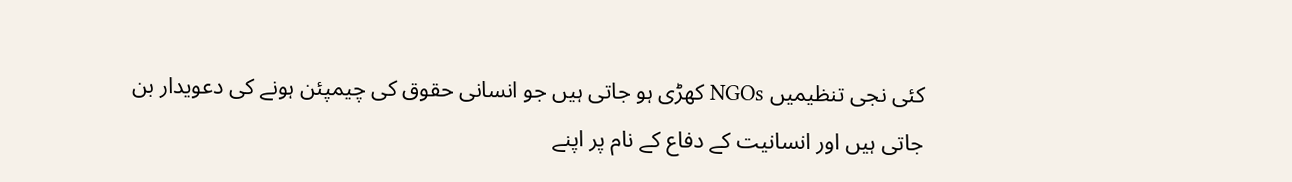کئی نجی تنظیمیں NGOs کھڑی ہو جاتی ہیں جو انسانی حقوق کی چیمپئن ہونے کی دعویدار بن جاتی ہیں اور انسانیت کے دفاع کے نام پر اپنے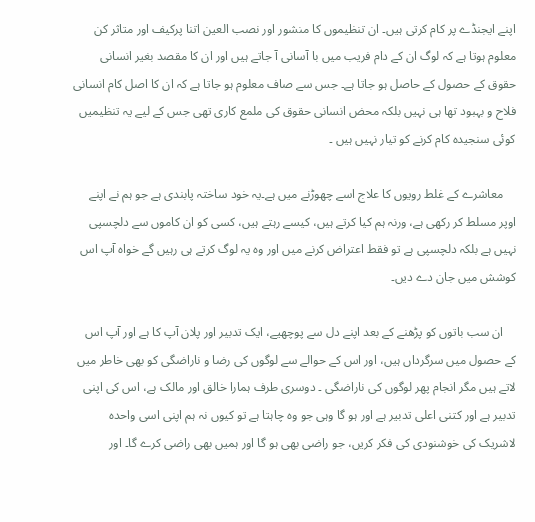اپنے ایجنڈے پر کام کرتی ہیں۔ ان تنظیموں کا منشور اور نصب العین اتنا پرکیف اور متاثر کن معلوم ہوتا ہے کہ لوگ ان کے دام فریب میں با آسانی آ جاتے ہیں اور ان کا مقصد بغیر انسانی حقوق کے حصول کے حاصل ہو جاتا ہے۔ جس سے صاف معلوم ہو جاتا ہے کہ ان کا اصل کام انسانی فلاح و بہبود تھا ہی نہیں بلکہ محض انسانی حقوق کی ملمع کاری تھی جس کے لیے یہ تنظیمیں کوئی سنجیدہ کام کرنے کو تیار نہیں ہیں ۔

    معاشرے کے غلط رویوں کا علاج اسے چھوڑنے میں ہے۔یہ خود ساختہ پابندی ہے جو ہم نے اپنے اوپر مسلط کر رکھی ہے، ورنہ ہم کیا کرتے ہیں، کیسے رہتے ہیں، کسی کو ان کاموں سے دلچسپی نہیں ہے بلکہ دلچسپی ہے تو فقط اعتراض کرنے میں اور وہ یہ لوگ کرتے ہی رہیں گے خواہ آپ اس کوشش میں جان دے دیں۔

    ان سب باتوں کو پڑھنے کے بعد اپنے دل سے پوچھیے، ایک تدبیر اور پلان آپ کا ہے اور آپ اس کے حصول میں سرگرداں ہیں، اور اس کے حوالے سے لوگوں کی رضا و ناراضگی کو بھی خاطر میں لاتے ہیں مگر انجام پھر لوگوں کی ناراضگی ۔ دوسری طرف ہمارا خالق اور مالک ہے، اس کی اپنی تدبیر ہے اور کتنی اعلی تدبیر ہے اور ہو گا وہی جو وہ چاہتا ہے تو کیوں نہ ہم اپنی اسی واحدہ لاشریک کی خوشنودی کی فکر کریں، جو راضی بھی ہو گا اور ہمیں بھی راضی کرے گا۔ اور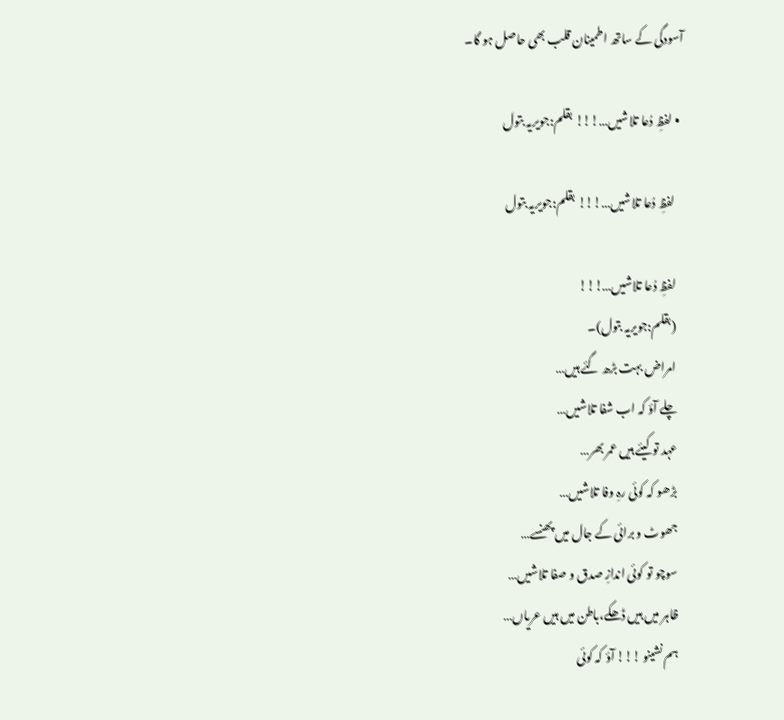آسودگی کے ساتھ اطمینان قلب بھی حاصل ہو گا۔

  • لفظِ دُعا تلاشیں…!!! بقلم:جویریہ بتول

    لفظِ دُعا تلاشیں…!!! بقلم:جویریہ بتول

    لفظِ دُعا تلاشیں…!!!
    (بقلم:جویریہ بتول)۔
    امراض بہت بڑھ گئے ہیں…
    چلے آؤ کہ اب شفا تلاشیں…
    عہد تو کیئے ہیں عمر بھر…
    بڑھو کہ کوئی رہِ وفا تلاشیں…
    جھوٹ و برائی کے جال میں پھنسے…
    سوچو تو کوئی اندازِ صدق و صفا تلاشیں…
    ظاہر میں ہیں ڈھکے،باطن میں ہیں عریاں…
    ہم نشینو !!! آؤ کہ کوئی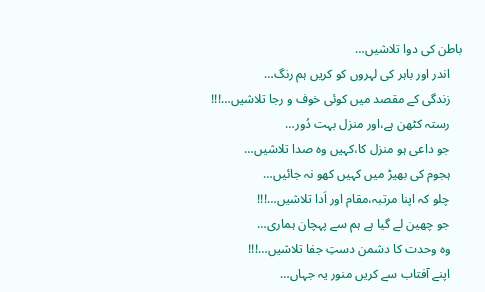باطن کی دوا تلاشیں…
    اندر اور باہر کی لہروں کو کریں ہم رنگ…
    زندگی کے مقصد میں کوئی خوف و رجا تلاشیں…!!!
    رستہ کٹھن ہے،اور منزل بہت دُور…
    جو داعی ہو منزل کا،کہیں وہ صدا تلاشیں…
    ہجوم کی بھیڑ میں کہیں کھو نہ جائیں…
    چلو کہ اپنا مرتبہ،مقام اور اَدا تلاشیں…!!!
    جو چھین لے گیا ہے ہم سے پہچان ہماری…
    وہ وحدت کا دشمن دستِ جفا تلاشیں…!!!
    اپنے آفتاب سے کریں منور یہ جہاں…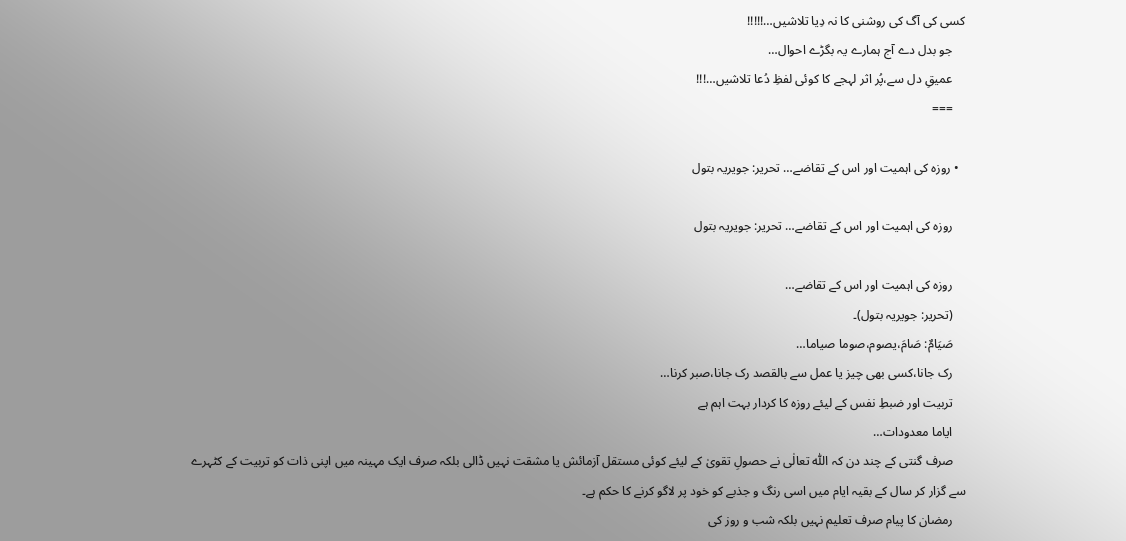کسی کی آگ کی روشنی کا نہ دِیا تلاشیں…!!!!!
    جو بدل دے آج ہمارے یہ بگڑے احوال…
    عمیقِ دل سے،پُر اثر لہجے کا کوئی لفظِ دُعا تلاشیں…!!!
    ===

  • روزہ کی اہمیت اور اس کے تقاضے… تحریر: جویریہ بتول

    روزہ کی اہمیت اور اس کے تقاضے… تحریر: جویریہ بتول

    روزہ کی اہمیت اور اس کے تقاضے…
    (تحریر: جویریہ بتول)۔
    صَیَامٌ: صَامَ،یصوم،صوما صیاما…
    رک جانا،کسی بھی چیز یا عمل سے بالقصد رک جانا،صبر کرنا…
    تربیت اور ضبطِ نفس کے لیئے روزہ کا کردار بہت اہم ہے
    ایاما معدودات…
    صرف گنتی کے چند دن کہ اللّٰہ تعالٰی نے حصولِ تقویٰ کے لیئے کوئی مستقل آزمائش یا مشقت نہیں ڈالی بلکہ صرف ایک مہینہ میں اپنی ذات کو تربیت کے کٹہرے سے گزار کر سال کے بقیہ ایام میں اسی رنگ و جذبے کو خود پر لاگو کرنے کا حکم ہے۔
    رمضان کا پیام صرف تعلیم نہیں بلکہ شب و روز کی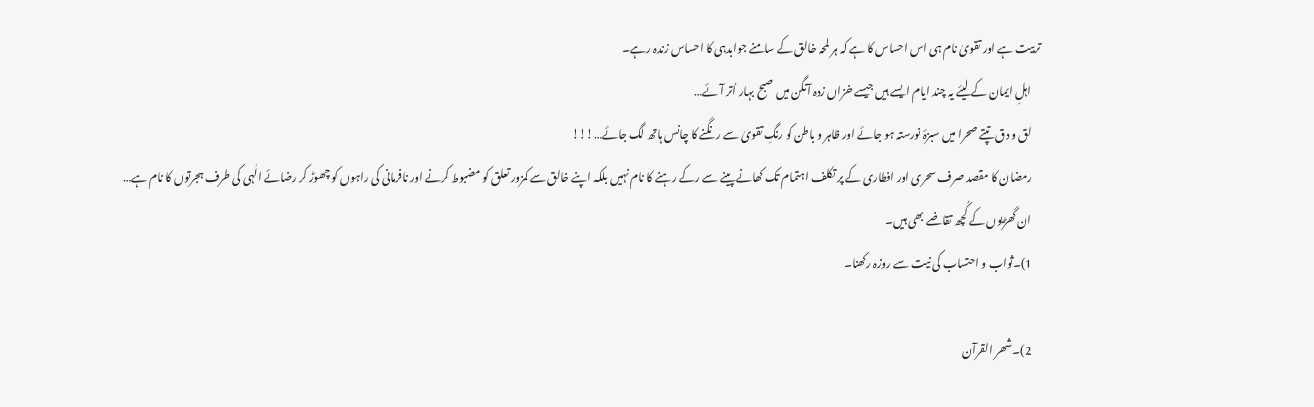تربیت ہے اور تقویٰ نام ہی اس احساس کا ہے کہ ہر لمحہ خالق کے سامنے جوابدہی کا احساس زندہ رہے۔
    اہلِ ایمان کے لیئے یہ چند ایام ایسے ہیں جیسے خزاں زدہ آنگن میں صبح بہار اُتر آئے…
    لق و دق تپتے صحرا میں سبزۂ نورستہ ہو جائے اور ظاہر و باطن کو رنگِ تقویٰ سے رنگنے کا چانس ہاتھ لگ جائے…!!!
    رمضان کا مقصد صرف سحری اور افطاری کے پر تکلف اہتمام تک کھانے پینے سے رکے رہنے کا نام نہیں بلکہ اپنے خالق سے کمزور تعلق کو مضبوط کرنے اور نافرمانی کی راہوں کو چھوڑ کر رضائے الٰہی کی طرف ہجرتوں کا نام ہے…
    ان گھڑیوں کے کُچھ تقاضے بھی ہیں۔
    1)۔ثواب و احتساب کی نیت سے روزہ رکھنا۔

    2)۔شھر القرآن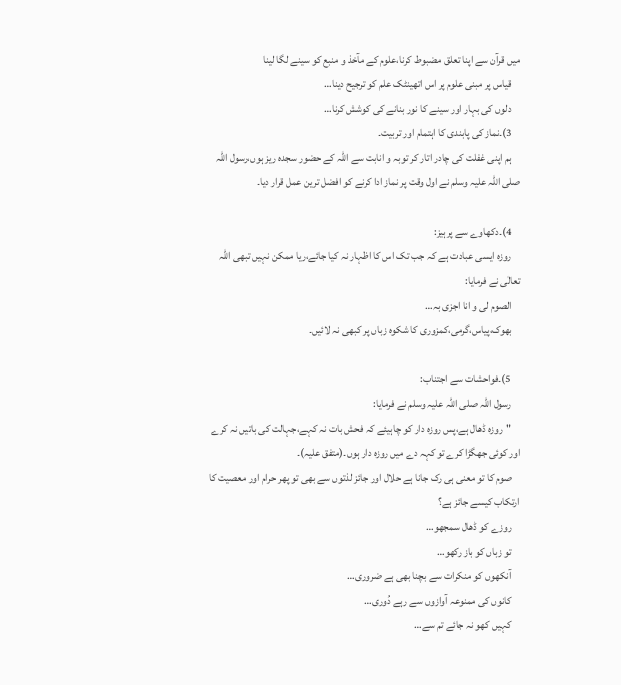میں قرآن سے اپنا تعلق مضبوط کرنا،علوم کے مآخذ و منبع کو سینے لگا لینا
    قیاس پر مبنی علوم پر اس اتھینٹک علم کو ترجیح دینا…
    دلوں کی بہار اور سینے کا نور بنانے کی کوشش کرنا…
    3)۔نماز کی پابندی کا اہتمام اور تربیت۔
    ہم اپنی غفلت کی چادر اتار کر توبہ و انابت سے اللّٰہ کے حضور سجدہ ریز ہوں،رسول اللّٰہ صلی اللّٰہ علیہ وسلم نے اول وقت پر نماز ادا کرنے کو افضل ترین عمل قرار دیا۔

    4)۔دکھاوے سے پرہیز:
    روزہ ایسی عبادت ہے کہ جب تک اس کا اظہار نہ کیا جائے،ریا ممکن نہیں تبھی اللّٰہ تعالٰی نے فرمایا:
    الصوم لی و انا اجزی بہ…
    بھوک،پیاس،گرمی،کمزوری کا شکوہ زباں پر کبھی نہ لائیں۔

    5)۔فواحشات سے اجتناب:
    رسول اللہ صلی اللہ علیہ وسلم نے فرمایا:
    "روزہ ڈھال ہے،پس روزہ دار کو چاہیئے کہ فحش بات نہ کہے،جہالت کی باتیں نہ کرے اور کوئی جھگڑا کرے تو کہہ دے میں روزہ دار ہوں۔(متفق علیہ)۔
    صوم کا تو معنی ہی رک جانا ہے حلال اور جائز لذتوں سے بھی تو پھر حرام اور معصیت کا ارتکاب کیسے جائز ہے؟
    روزے کو ڈھال سمجھو…
    تو زباں کو باز رکھو…
    آنکھوں کو منکرات سے بچنا بھی ہے ضروری…
    کانوں کی ممنوعہ آوازوں سے رہے دُوری…
    کہیں کھو نہ جائے تم سے…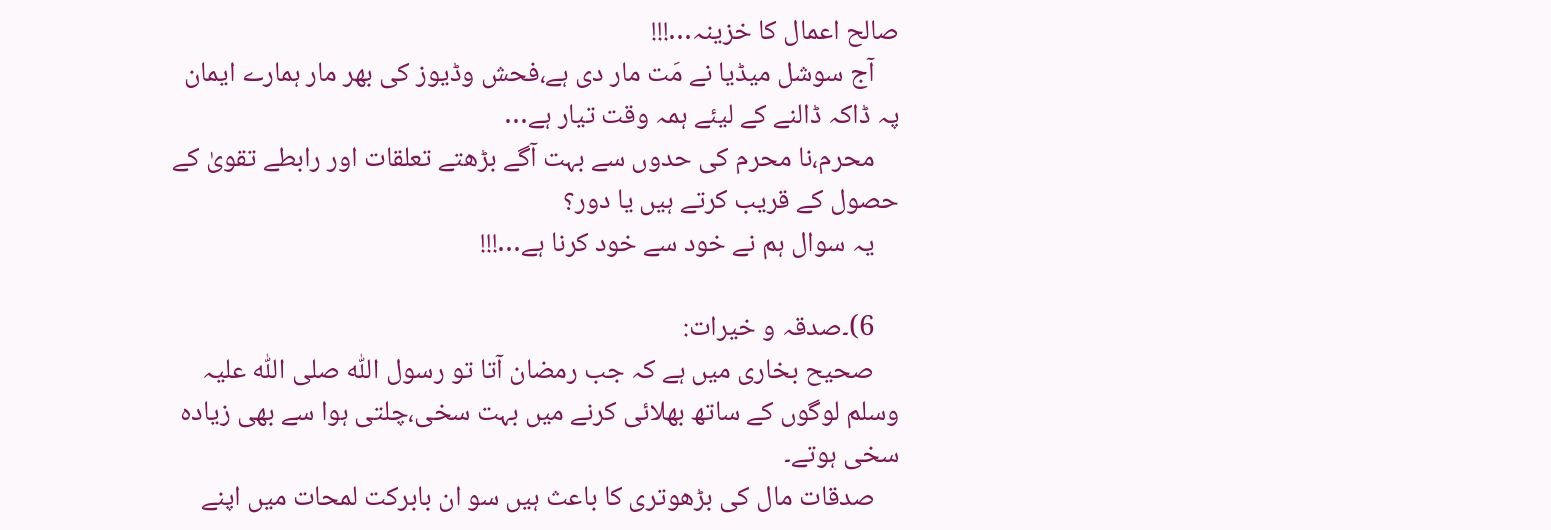صالح اعمال کا خزینہ…!!!
    آج سوشل میڈیا نے مَت مار دی ہے،فحش وڈیوز کی بھر مار ہمارے ایمان پہ ڈاکہ ڈالنے کے لیئے ہمہ وقت تیار ہے…
    محرم،نا محرم کی حدوں سے بہت آگے بڑھتے تعلقات اور رابطے تقویٰ کے حصول کے قریب کرتے ہیں یا دور؟
    یہ سوال ہم نے خود سے خود کرنا ہے…!!!

    6)۔صدقہ و خیرات:
    صحیح بخاری میں ہے کہ جب رمضان آتا تو رسول اللّٰہ صلی اللّٰہ علیہ وسلم لوگوں کے ساتھ بھلائی کرنے میں بہت سخی،چلتی ہوا سے بھی زیادہ سخی ہوتے۔
    صدقات مال کی بڑھوتری کا باعث ہیں سو ان بابرکت لمحات میں اپنے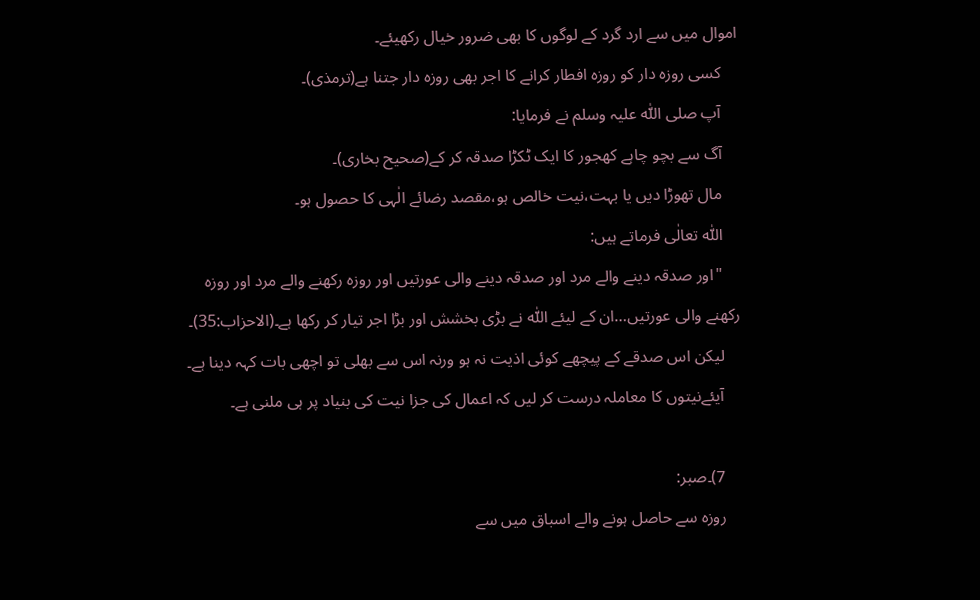اموال میں سے ارد گرد کے لوگوں کا بھی ضرور خیال رکھیئے۔
    کسی روزہ دار کو روزہ افطار کرانے کا اجر بھی روزہ دار جتنا ہے(ترمذی)۔
    آپ صلی اللّٰہ علیہ وسلم نے فرمایا:
    آگ سے بچو چاہے کھجور کا ایک ٹکڑا صدقہ کر کے(صحیح بخاری)۔
    مال تھوڑا دیں یا بہت،نیت خالص ہو،مقصد رضائے الٰہی کا حصول ہو۔
    اللّٰہ تعالٰی فرماتے ہیں:
    "اور صدقہ دینے والے مرد اور صدقہ دینے والی عورتیں اور روزہ رکھنے والے مرد اور روزہ رکھنے والی عورتیں…ان کے لیئے اللّٰہ نے بڑی بخشش اور بڑا اجر تیار کر رکھا ہے۔(الاحزاب:35)۔
    لیکن اس صدقے کے پیچھے کوئی اذیت نہ ہو ورنہ اس سے بھلی تو اچھی بات کہہ دینا ہے۔
    آیئےنیتوں کا معاملہ درست کر لیں کہ اعمال کی جزا نیت کی بنیاد پر ہی ملنی ہے۔

    7)۔صبر:
    روزہ سے حاصل ہونے والے اسباق میں سے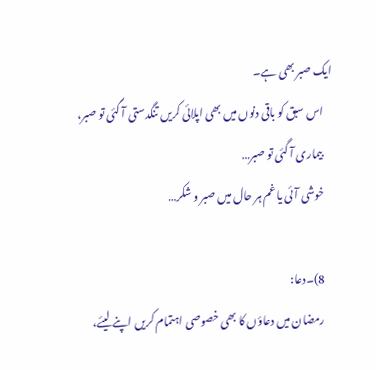ایک صبر بھی ہے۔
    اس سبق کو باقی دنوں میں بھی اپلائی کریں تنگدستی آ گئی تو صبر،
    بیماری آ گئی تو صبر…
    خوشی آئی یا غم ہر حال میں صبر و شکر…

    8)۔دعا:
    رمضان میں دعاؤں کا بھی خصوصی اہتمام کریں اپنے لیئے،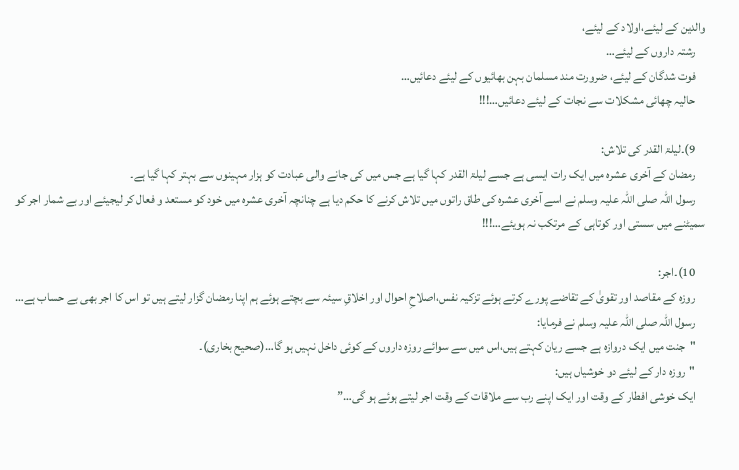والدین کے لیئے،اولاد کے لیئے،
    رشتہ داروں کے لیئے…
    فوت شدگان کے لیئے، ضرورت مند مسلمان بہن بھائیوں کے لیئے دعائیں…
    حالیہ چھائی مشکلات سے نجات کے لیئے دعائیں…!!!

    9)۔لیلۃ القدر کی تلاش:
    رمضان کے آخری عشرہ میں ایک رات ایسی ہے جسے لیلۃ القدر کہا گیا ہے جس میں کی جانے والی عبادت کو ہزار مہینوں سے بہتر کہا گیا ہے۔
    رسول اللّٰہ صلی اللّٰہ علیہ وسلم نے اسے آخری عشرہ کی طاق راتوں میں تلاش کرنے کا حکم دیا ہے چنانچہ آخری عشرہ میں خود کو مستعد و فعال کر لیجیئے اور بے شمار اجر کو سمیٹنے میں سستی اور کوتاہی کے مرتکب نہ ہویئے…!!!

    10)۔اجر:
    روزہ کے مقاصد اور تقویٰ کے تقاضے پورے کرتے ہوئے تزکیہ نفس،اصلاحِ احوال اور اخلاقِ سیئہ سے بچتے ہوئے ہم اپنا رمضان گزار لیتے ہیں تو اس کا اجر بھی بے حساب ہے…
    رسول اللّٰہ صلی اللّٰہ علیہ وسلم نے فرمایا:
    "جنت میں ایک دروازہ ہے جسے ریان کہتے ہیں،اس میں سے سوائے روزہ داروں کے کوئی داخل نہیں ہو گا…(صحیح بخاری)۔
    "روزہ دار کے لیئے دو خوشیاں ہیں:
    ایک خوشی افطار کے وقت اور ایک اپنے رب سے ملاقات کے وقت اجر لیتے ہوئے ہو گی…”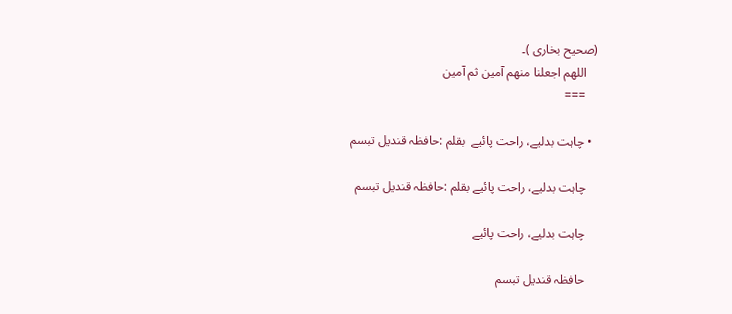(صحیح بخاری )۔
    اللھم اجعلنا منھم آمین ثم آمین
    ===

  • چاہت بدلیے، راحت پائیے  بقلم :حافظہ قندیل تبسم

    چاہت بدلیے، راحت پائیے بقلم :حافظہ قندیل تبسم

    چاہت بدلیے، راحت پائیے

    حافظہ قندیل تبسم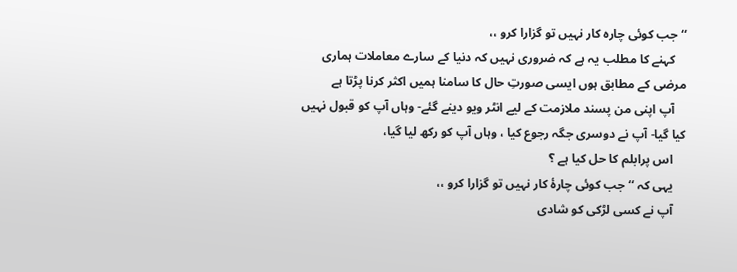‘‘جب کوئی چارہ کار نہیں تو گزارا کرو ،،
    کہنے کا مطلب یہ ہے کہ ضروری نہیں کہ دنیا کے سارے معاملات ہماری مرضی کے مطابق ہوں ایسی صورتِ حال کا سامنا ہمیں اکثر کرنا پڑتا ہے
    آپ اپنی من پسند ملازمت کے لیے انٹر ویو دینے گئے- وہاں آپ کو قبول نہیں کیا گیا- آپ نے دوسری جگہ رجوع کیا ، وہاں آپ کو رکھ لیا گیا،
    اس پرابلم کا حل کیا ہے ؟
    یہی کہ ‘‘ جب کوئی چارۂ کار نہیں تو گزارا کرو ،،
    آپ نے کسی لڑکی کو شادی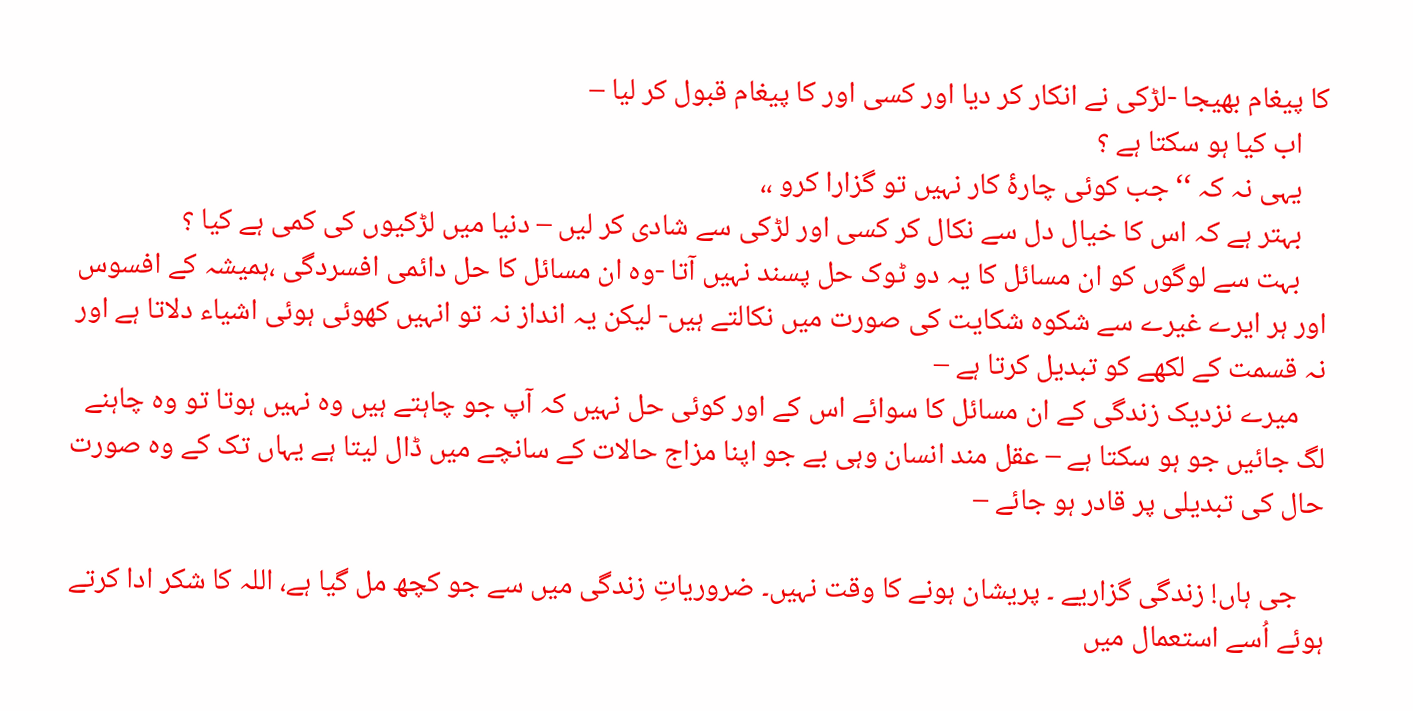کا پیغام بھیجا -لڑکی نے انکار کر دیا اور کسی اور کا پیغام قبول کر لیا –
    اب کیا ہو سکتا ہے ؟
    یہی نہ کہ ‘‘جب کوئی چارۂ کار نہیں تو گزارا کرو ،،
    بہتر ہے کہ اس کا خیال دل سے نکال کر کسی اور لڑکی سے شادی کر لیں – دنیا میں لڑکیوں کی کمی ہے کیا ؟
    بہت سے لوگوں کو ان مسائل کا یہ دو ٹوک حل پسند نہیں آتا -وہ ان مسائل کا حل دائمی افسردگی ،ہمیشہ کے افسوس اور ہر ایرے غیرے سے شکوہ شکایت کی صورت میں نکالتے ہیں- لیکن یہ انداز نہ تو انہیں کھوئی ہوئی اشیاء دلاتا ہے اور نہ قسمت کے لکھے کو تبدیل کرتا ہے –
    میرے نزدیک زندگی کے ان مسائل کا سوائے اس کے اور کوئی حل نہیں کہ آپ جو چاہتے ہیں وہ نہیں ہوتا تو وہ چاہنے لگ جائیں جو ہو سکتا ہے – عقل مند انسان وہی بے جو اپنا مزاج حالات کے سانچے میں ڈال لیتا ہے یہاں تک کے وہ صورت حال کی تبدیلی پر قادر ہو جائے –

    جی ہاں! زندگی گزاریے ۔ پریشان ہونے کا وقت نہیں۔ ضروریاتِ زندگی میں سے جو کچھ مل گیا ہے، اللہ کا شکر ادا کرتے ہوئے اُسے استعمال میں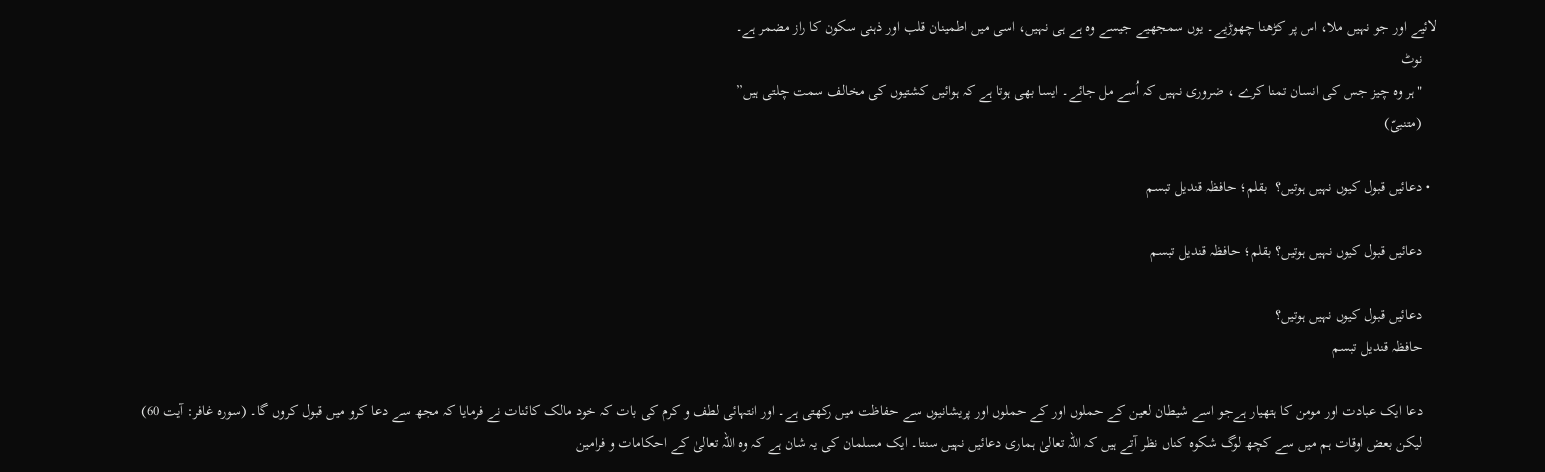لائیے اور جو نہیں ملا، اس پر کڑھنا چھوڑیے۔ یوں سمجھیے جیسے وہ ہے ہی نہیں، اسی میں اطمینان قلب اور ذہنی سکون کا راز مضمر ہے۔
    نوٹ
    "ہر وہ چیز جس کی انسان تمنا کرے ، ضروری نہیں کہ اُسے مل جائے۔ ایسا بھی ہوتا ہے کہ ہوائیں کشتیوں کی مخالف سمت چلتی ہیں”
    (متنبیّ)

  • دعائیں قبول کیوں نہیں ہوتیں؟  بقلم؛ حافظہ قندیل تبسم

    دعائیں قبول کیوں نہیں ہوتیں؟ بقلم؛ حافظہ قندیل تبسم

    دعائیں قبول کیوں نہیں ہوتیں؟
    حافظہ قندیل تبسم

    دعا ایک عبادت اور مومن کا ہتھیار ہےجو اسے شیطان لعین کے حملوں اور کے حملوں اور پریشانیوں سے حفاظت میں رکھتی ہے۔ اور انتہائی لطف و کرم کی بات کہ خود مالک کائنات نے فرمایا کہ مجھ سے دعا کرو میں قبول کروں گا۔ (سورہ غافر: آیت 60)
    لیکن بعض اوقات ہم میں سے کچھ لوگ شکوہ کناں نظر آتے ہیں کہ اللہ تعالیٰ ہماری دعائیں نہیں سنتا۔ ایک مسلمان کی یہ شان ہے کہ وہ اللہ تعالیٰ کے احکامات و فرامین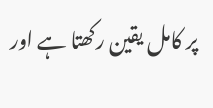پر کامل یقین رکھتا ہے اور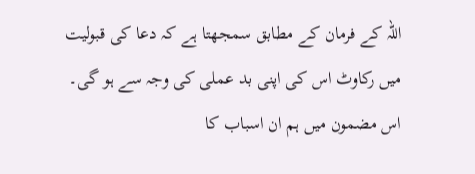اللہ کے فرمان کے مطابق سمجھتا ہے کہ دعا کی قبولیت میں رکاوٹ اس کی اپنی بد عملی کی وجہ سے ہو گی۔ اس مضمون میں ہم ان اسباب کا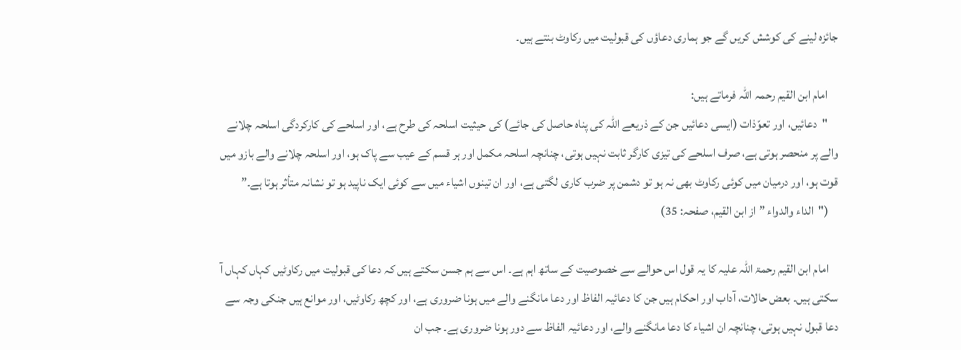جائزہ لینے کی کوشش کریں گے جو ہماری دعاؤں کی قبولیت میں رکاوٹ بنتے ہیں۔

    امام ابن القیم رحمہ اللہ فرماتے ہیں:
    "دعائیں، اور تعوّذات (ایسی دعائیں جن کے ذریعے اللہ کی پناہ حاصل کی جائے) کی حیثیت اسلحہ کی طرح ہے، اور اسلحے کی کارکردگی اسلحہ چلانے والے پر منحصر ہوتی ہے، صرف اسلحے کی تیزی کارگر ثابت نہیں ہوتی، چنانچہ اسلحہ مکمل اور ہر قسم کے عیب سے پاک ہو، اور اسلحہ چلانے والے بازو میں قوت ہو، اور درمیان میں کوئی رکاوٹ بھی نہ ہو تو دشمن پر ضرب کاری لگتی ہے، اور ان تینوں اشیاء میں سے کوئی ایک ناپید ہو تو نشانہ متأثر ہوتا ہے۔”
    ("الداء والدواء ” از ابن القیم، صفحہ: 35)

    امام ابن القیم رحمۃ اللہ علیہ کا یہ قول اس حوالے سے خصوصیت کے ساتھ اہم ہے۔ اس سے ہم جسن سکتے ہیں کہ دعا کی قبولیت میں رکاوٹیں کہاں کہاں آ سکتی ہیں۔ بعض حالات، آداب اور احکام ہیں جن کا دعائیہ الفاظ اور دعا مانگنے والے میں ہونا ضروری ہے، اور کچھ رکاوٹیں، اور موانع ہیں جنکی وجہ سے دعا قبول نہیں ہوتی، چنانچہ ان اشیاء کا دعا مانگنے والے، اور دعائیہ الفاظ سے دور ہونا ضروری ہے۔ جب ان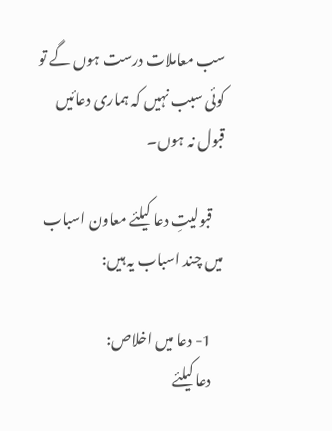سب معاملات درست ہوں گے تو کوئی سبب نہیں کہ ہماری دعائیں قبول نہ ہوں۔

    قبولیتِ دعا کیلئے معاون اسباب میں چند اسباب یہ ہیں:

    1- دعا میں اخلاص:
    دعا کیلئے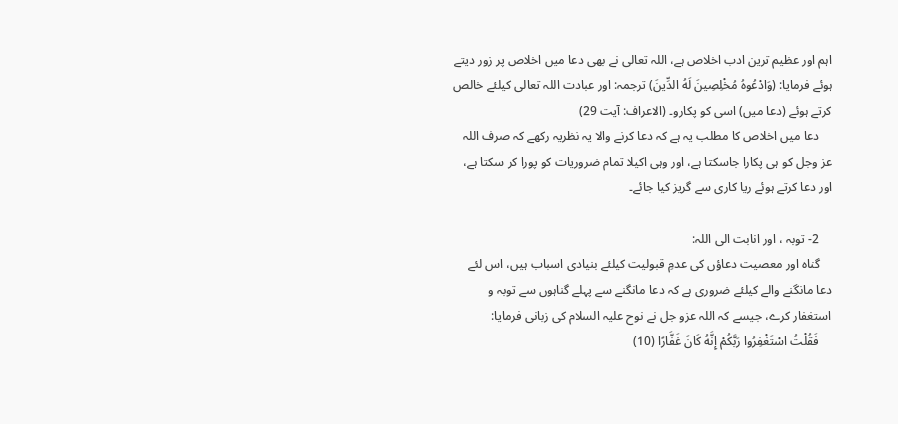اہم اور عظیم ترین ادب اخلاص ہے، اللہ تعالی نے بھی دعا میں اخلاص پر زور دیتے ہوئے فرمایا: (وَادْعُوهُ مُخْلِصِينَ لَهُ الدِّينَ) ترجمہ: اور عبادت اللہ تعالی کیلئے خالص کرتے ہوئے (دعا میں) اسی کو پکارو۔ (الاعراف: آیت 29)
    دعا میں اخلاص کا مطلب یہ ہے کہ دعا کرنے والا یہ نظریہ رکھے کہ صرف اللہ عز وجل کو ہی پکارا جاسکتا ہے، اور وہی اکیلا تمام ضروریات کو پورا کر سکتا ہے، اور دعا کرتے ہوئے ریا کاری سے گریز کیا جائے۔

    2- توبہ ، اور انابت الی اللہ:
    گناہ اور معصیت دعاؤں کی عدمِ قبولیت کیلئے بنیادی اسباب ہیں، اس لئے دعا مانگنے والے کیلئے ضروری ہے کہ دعا مانگنے سے پہلے گناہوں سے توبہ و استغفار کرے، جیسے کہ اللہ عزو جل نے نوح علیہ السلام کی زبانی فرمایا:
    فَقُلْتُ اسْتَغْفِرُوا رَبَّكُمْ إِنَّهُ كَانَ غَفَّارًا (10)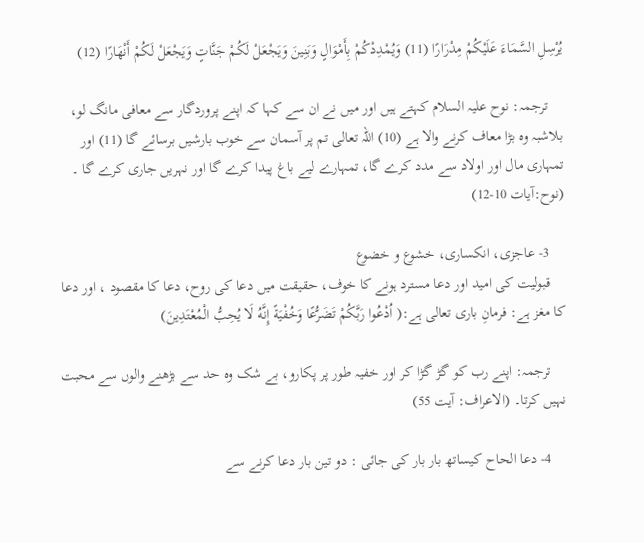يُرْسِلِ السَّمَاءَ عَلَيْكُمْ مِدْرَارًا (11) وَيُمْدِدْكُمْ بِأَمْوَالٍ وَبَنِينَ وَيَجْعَلْ لَكُمْ جَنَّاتٍ وَيَجْعَلْ لَكُمْ أَنْهَارًا (12)

    ترجمہ: نوح علیہ السلام کہتے ہیں اور میں نے ان سے کہا کہ اپنے پروردگار سے معافی مانگ لو، بلاشبہ وہ بڑا معاف کرنے والا ہے (10) اللہ تعالی تم پر آسمان سے خوب بارشیں برسائے گا (11) اور تمہاری مال اور اولاد سے مدد کرے گا، تمہارے لیے باغ پیدا کرے گا اور نہریں جاری کرے گا ۔ (نوح:آیات 10-12)

    3- عاجزی، انکساری، خشوع و خضوع
    قبولیت کی امید اور دعا مسترد ہونے کا خوف، حقیقت میں دعا کی روح، دعا کا مقصود ، اور دعا کا مغز ہے: فرمانِ باری تعالی ہے:( اُدْعُوا رَبَّكُمْ تَضَرُّعًا وَخُفْيَةً إِنَّهُ لَا يُحِبُّ الْمُعْتَدِينَ)

    ترجمہ: اپنے رب کو گڑ گڑا کر اور خفیہ طور پر پکارو، بے شک وہ حد سے بڑھنے والوں سے محبت نہیں کرتا۔ (الاعراف: آیت 55)

    4- دعا الحاح کیساتھ بار بار کی جائی : دو تین بار دعا کرنے سے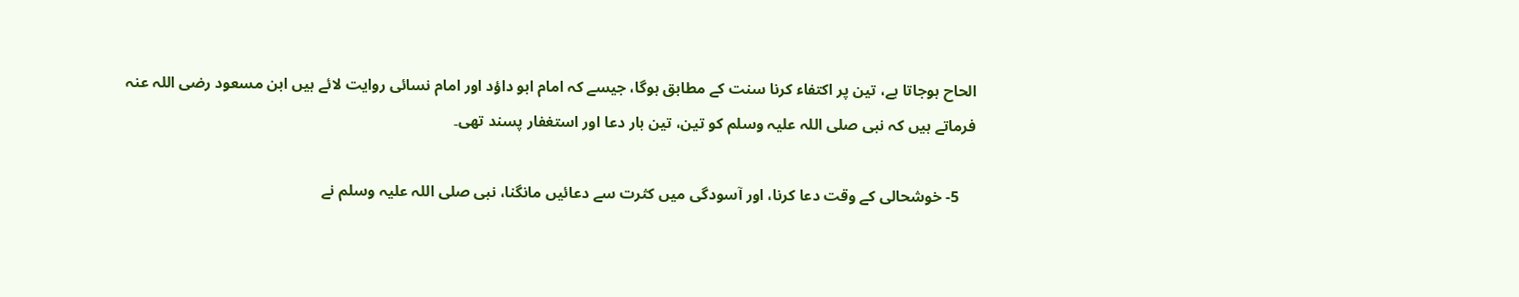الحاح ہوجاتا ہے، تین پر اکتفاء کرنا سنت کے مطابق ہوگا، جیسے کہ امام ابو داؤد اور امام نسائی روایت لائے ہیں ابن مسعود رضی اللہ عنہ فرماتے ہیں کہ نبی صلی اللہ علیہ وسلم کو تین، تین بار دعا اور استغفار پسند تھی۔

    5- خوشحالی کے وقت دعا کرنا، اور آسودگی میں کثرت سے دعائیں مانگنا، نبی صلی اللہ علیہ وسلم نے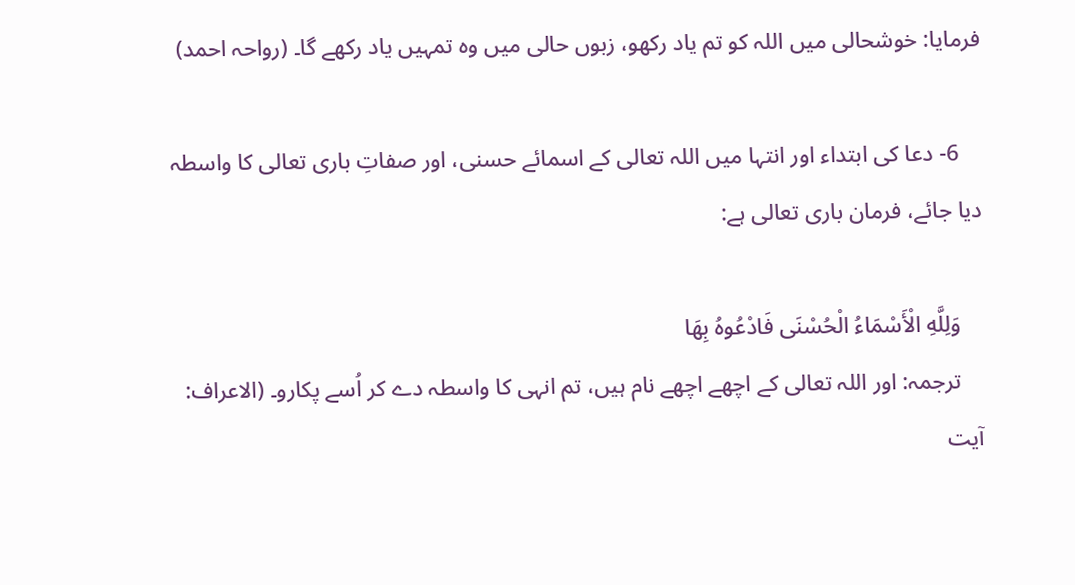فرمایا: خوشحالی میں اللہ کو تم یاد رکھو، زبوں حالی میں وہ تمہیں یاد رکھے گا۔ (رواحہ احمد)

    6- دعا کی ابتداء اور انتہا میں اللہ تعالی کے اسمائے حسنی، اور صفاتِ باری تعالی کا واسطہ دیا جائے، فرمان باری تعالی ہے:

    وَلِلَّهِ الْأَسْمَاءُ الْحُسْنَى فَادْعُوهُ بِهَا
    ترجمہ: اور اللہ تعالی کے اچھے اچھے نام ہیں، تم انہی کا واسطہ دے کر اُسے پکارو۔ (الاعراف: آیت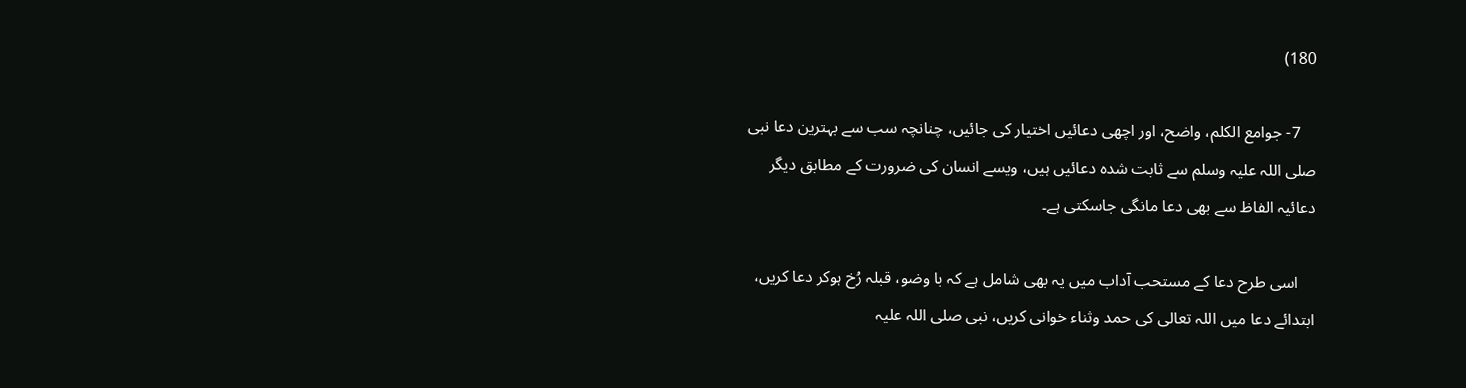180)

    7- جوامع الکلم، واضح، اور اچھی دعائیں اختیار کی جائیں، چنانچہ سب سے بہترین دعا نبی صلی اللہ علیہ وسلم سے ثابت شدہ دعائیں ہیں، ویسے انسان کی ضرورت کے مطابق دیگر دعائیہ الفاظ سے بھی دعا مانگی جاسکتی ہے۔

    اسی طرح دعا کے مستحب آداب میں یہ بھی شامل ہے کہ با وضو، قبلہ رُخ ہوکر دعا کریں، ابتدائے دعا میں اللہ تعالی کی حمد وثناء خوانی کریں، نبی صلی اللہ علیہ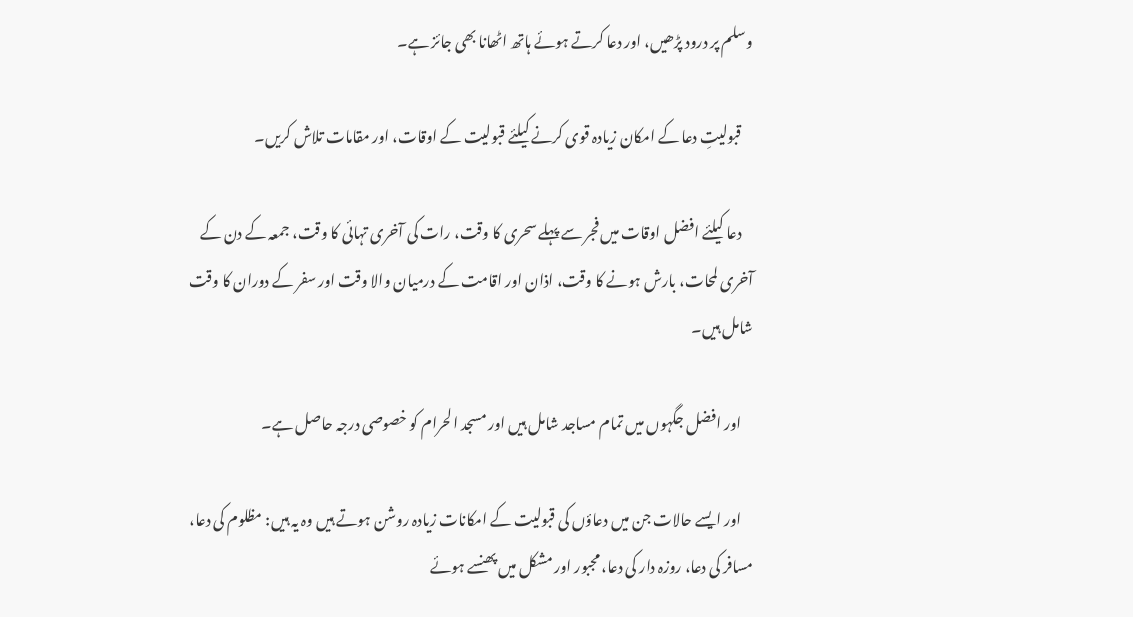وسلم پر درود پڑھیں، اور دعا کرتے ہوئے ہاتھ اٹھانا بھی جائز ہے۔

    قبولیتِ دعا کے امکان زیادہ قوی کرنے کیلئے قبولیت کے اوقات، اور مقامات تلاش کریں۔

    دعا کیلئے افضل اوقات میں فجر سے پہلے سحری کا وقت، رات کی آخری تہائی کا وقت، جمعہ کے دن کے آخری لمحات، بارش ہونے کا وقت، اذان اور اقامت کے درمیان والا وقت اور سفر کے دوران کا وقت شامل ہیں۔

    اور افضل جگہوں میں تمام مساجد شامل ہیں اور مسجد الحرام کو خصوصی درجہ حاصل ہے۔

    اور ایسے حالات جن میں دعاؤں کی قبولیت کے امکانات زیادہ روشن ہوتے ہیں وہ یہ ہیں: مظلوم کی دعا، مسافر کی دعا، روزہ دار کی دعا، مجبور اور مشکل میں پھنسے ہوئے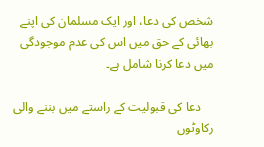شخص کی دعا، اور ایک مسلمان کی اپنے بھائی کے حق میں اس کی عدم موجودگی میں دعا کرنا شامل ہے۔

    دعا کی قبولیت کے راستے میں بننے والی رکاوٹوں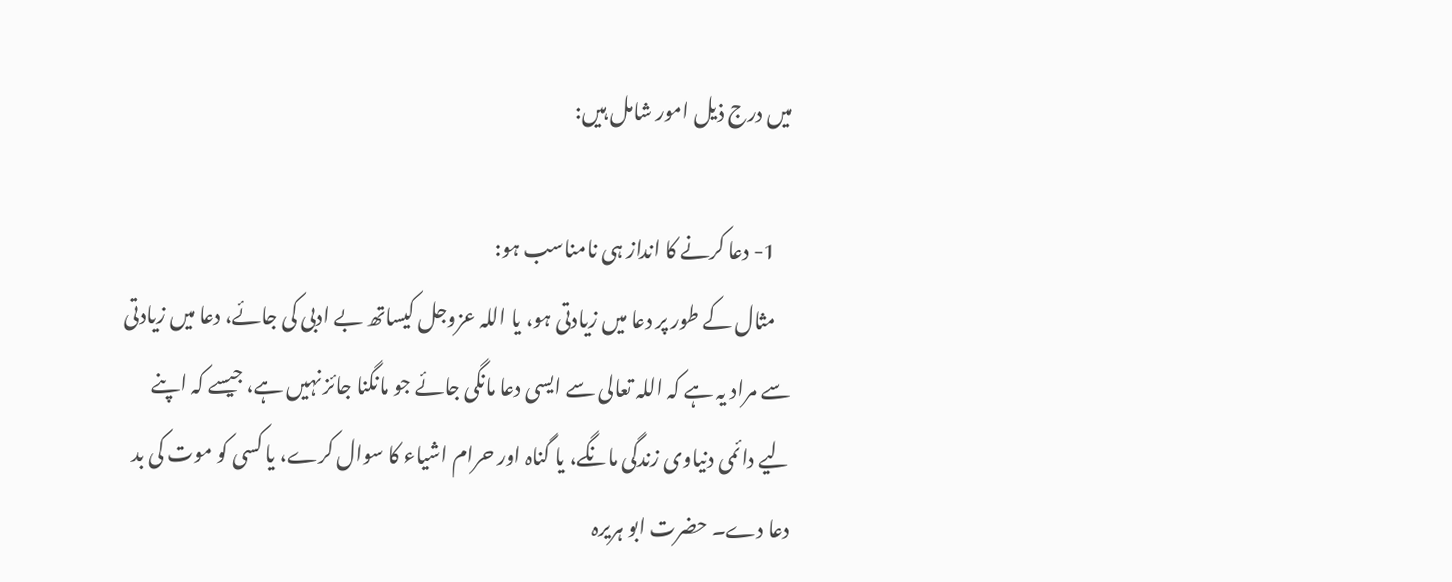میں درج ذیل امور شامل ہیں:

    1- دعا کرنے کا انداز ہی نامناسب ہو:
    مثال کے طور پر دعا میں زیادتی ہو، یا اللہ عزوجل کیساتھ بے ادبی کی جائے، دعا میں زیادتی سے مراد یہ ہے کہ اللہ تعالی سے ایسی دعا مانگی جائے جو مانگنا جائز نہیں ہے، جیسے کہ اپنے لیے دائمی دنیاوی زندگی مانگے، یا گناہ اور حرام اشیاء کا سوال کرے، یا کسی کو موت کی بد دعا دے۔ حضرت ابو ہریرہ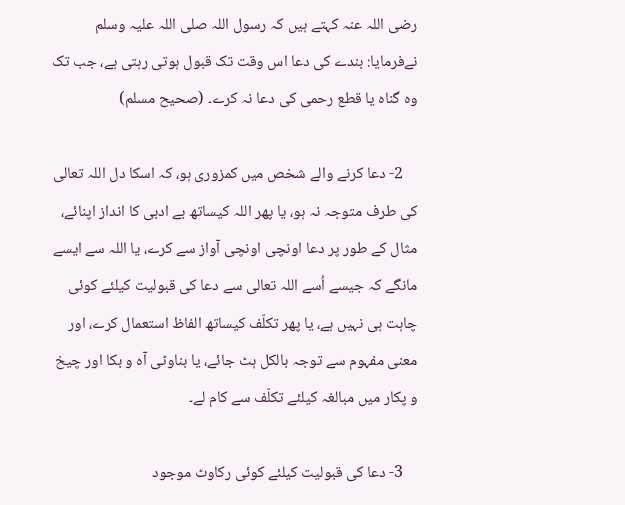رضی اللہ عنہ کہتے ہیں کہ رسول اللہ صلی اللہ علیہ وسلم نےفرمایا: بندے کی دعا اس وقت تک قبول ہوتی رہتی ہے، جب تک وہ گناہ یا قطع رحمی کی دعا نہ کرے۔ (صحیح مسلم)

    2- دعا کرنے والے شخص میں کمزوری ہو، کہ اسکا دل اللہ تعالی کی طرف متوجہ نہ ہو، یا پھر اللہ کیساتھ بے ادبی کا انداز اپنائے، مثال کے طور پر دعا اونچی اونچی آواز سے کرے، یا اللہ سے ایسے مانگے کہ جیسے اُسے اللہ تعالی سے دعا کی قبولیت کیلئے کوئی چاہت ہی نہیں ہے، یا پھر تکلّف کیساتھ الفاظ استعمال کرے، اور معنی مفہوم سے توجہ بالکل ہٹ جائے، یا بناوٹی آہ و بکا اور چیخ و پکار میں مبالغہ کیلئے تکلّف سے کام لے۔

    3- دعا کی قبولیت کیلئے کوئی رکاوٹ موجود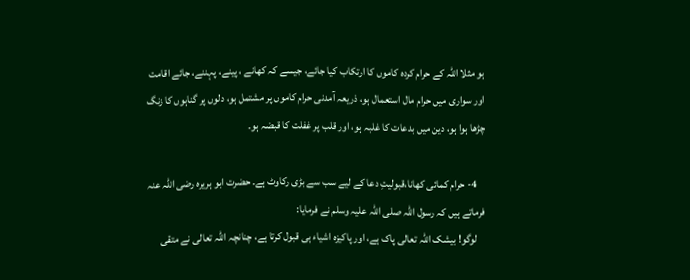ہو مثلا اللہ کے حرام کردہ کاموں کا ارتکاب کیا جائے، جیسے کہ کھانے ، پینے، پہننے، جائے اقامت اور سواری میں حرام مال استعمال ہو، ذریعہ آمدنی حرام کاموں پر مشتمل ہو، دلوں پر گناہوں کا زنگ چڑھا ہوا ہو، دین میں بدعات کا غلبہ ہو، اور قلب پر غفلت کا قبضہ ہو۔

    4- حرام کمائی کھانا،قبولیتِ دعا کے لیے سب سے بڑی رکاوٹ ہے۔ حضرت ابو ہریرہ رضی اللہ عنہ فرماتے ہیں کہ رسول اللہ صلی اللہ علیہ وسلم نے فرمایا:
    لوگو! بیشک اللہ تعالی پاک ہے، اور پاکیزہ اشیاء ہی قبول کرتا ہے، چنانچہ اللہ تعالی نے متقی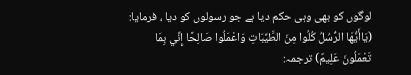لوگوں کو بھی وہی حکم دیا ہے جو رسولوں کو دیا ، فرمایا: (يَاأَيُّهَا الرُّسُلُ كُلُوا مِنَ الطَّيِّبَاتِ وَاعْمَلُوا صَالِحًا إِنِّي بِمَا تَعْمَلُونَ عَلِيمٌ) ترجمہ: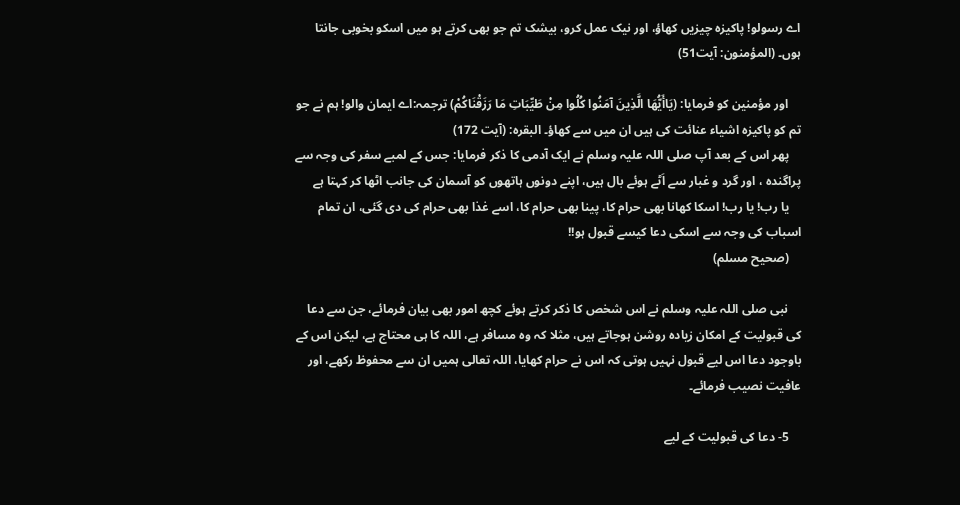اے رسولو! پاکیزہ چیزیں کھاؤ، اور نیک عمل کرو، بیشک تم جو بھی کرتے ہو میں اسکو بخوبی جانتا ہوں۔ (المؤمنون: آیت51)

    اور مؤمنین کو فرمایا: (يَاأَيُّهَا الَّذِينَ آمَنُوا كُلُوا مِنْ طَيِّبَاتِ مَا رَزَقْنَاكُمْ) ترجمہ:اے ایمان والو! ہم نے جو تم کو پاکیزہ اشیاء عنائت کی ہیں ان میں سے کھاؤ۔ البقرہ: (آیت 172)
    پھر اس کے بعد آپ صلی اللہ علیہ وسلم نے ایک آدمی کا ذکر فرمایا: جس کے لمبے سفر کی وجہ سے پراگندہ ، اور گرد و غبار سے اَٹے ہوئے بال ہیں، اپنے دونوں ہاتھوں کو آسمان کی جانب اٹھا کر کہتا ہے
    یا رب! یا رب! اسکا کھانا بھی حرام کا، پینا بھی حرام کا، اسے غذا بھی حرام کی دی گئی، ان تمام اسباب کی وجہ سے اسکی دعا کیسے قبول ہو!!
    (صحیح مسلم)

    نبی صلی اللہ علیہ وسلم نے اس شخص کا ذکر کرتے ہوئے کچھ امور بھی بیان فرمائے، جن سے دعا کی قبولیت کے امکان زیادہ روشن ہوجاتے ہیں، مثلا کہ وہ مسافر ہے، اللہ کا ہی محتاج ہے، لیکن اس کے باوجود دعا اس لیے قبول نہیں ہوتی کہ اس نے حرام کھایا، اللہ تعالی ہمیں ان سے محفوظ رکھے، اور عافیت نصیب فرمائے۔

    5- دعا کی قبولیت کے لیے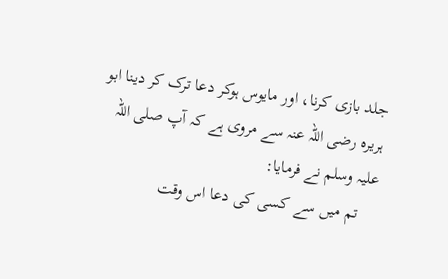جلد بازی کرنا، اور مایوس ہوکر دعا ترک کر دینا ابو ہریرہ رضی اللہ عنہ سے مروی ہے کہ آپ صلی اللہ علیہ وسلم نے فرمایا:
    تم میں سے کسی کی دعا اس وقت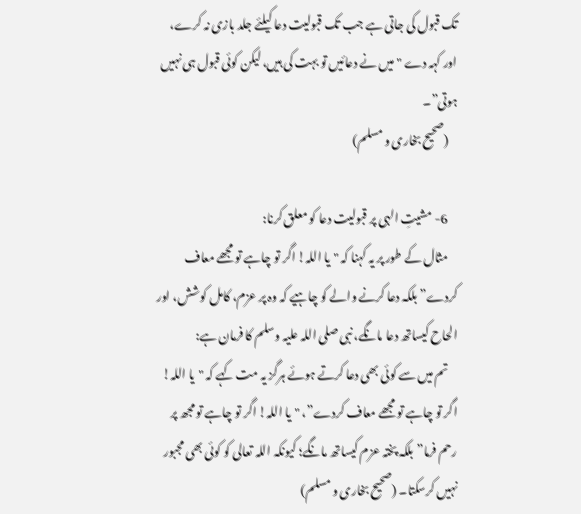تک قبول کی جاتی ہے جب تک قبولیت دعا کیلئے جلد بازی نہ کرے، اور کہہ دے "میں نے دعائیں تو بہت کی ہیں، لیکن کوئی قبول ہی نہیں ہوتی”۔
    (صحیح بخاری و مسلم)

    6- مشیتِ الہی پر قبولیت دعا کو معلق کرنا:
    مثال کے طور پر یہ کہنا کہ "یا اللہ! اگر تو چاہے تو مجھے معاف کردے” بلکہ دعا کرنے والے کو چاہیے کہ وہ پر عزم، کامل کوشش، اور الحاح کیساتھ دعا مانگے، نبی صلی اللہ علیہ وسلم کا فرمان ہے:
    تم میں سے کوئی بھی دعا کرتے ہوئے ہرگز یہ مت کہے کہ "یا اللہ! اگر تو چاہے تو مجھے معاف کردے”، "یا اللہ! اگر تو چاہے تو مجھ پر رحم فرما” بلکہ پختہ عزم کیساتھ مانگے؛ کیونکہ اللہ تعالی کو کوئی بھی مجبور نہیں کرسکتا۔ (صحیح بخاری و مسلم)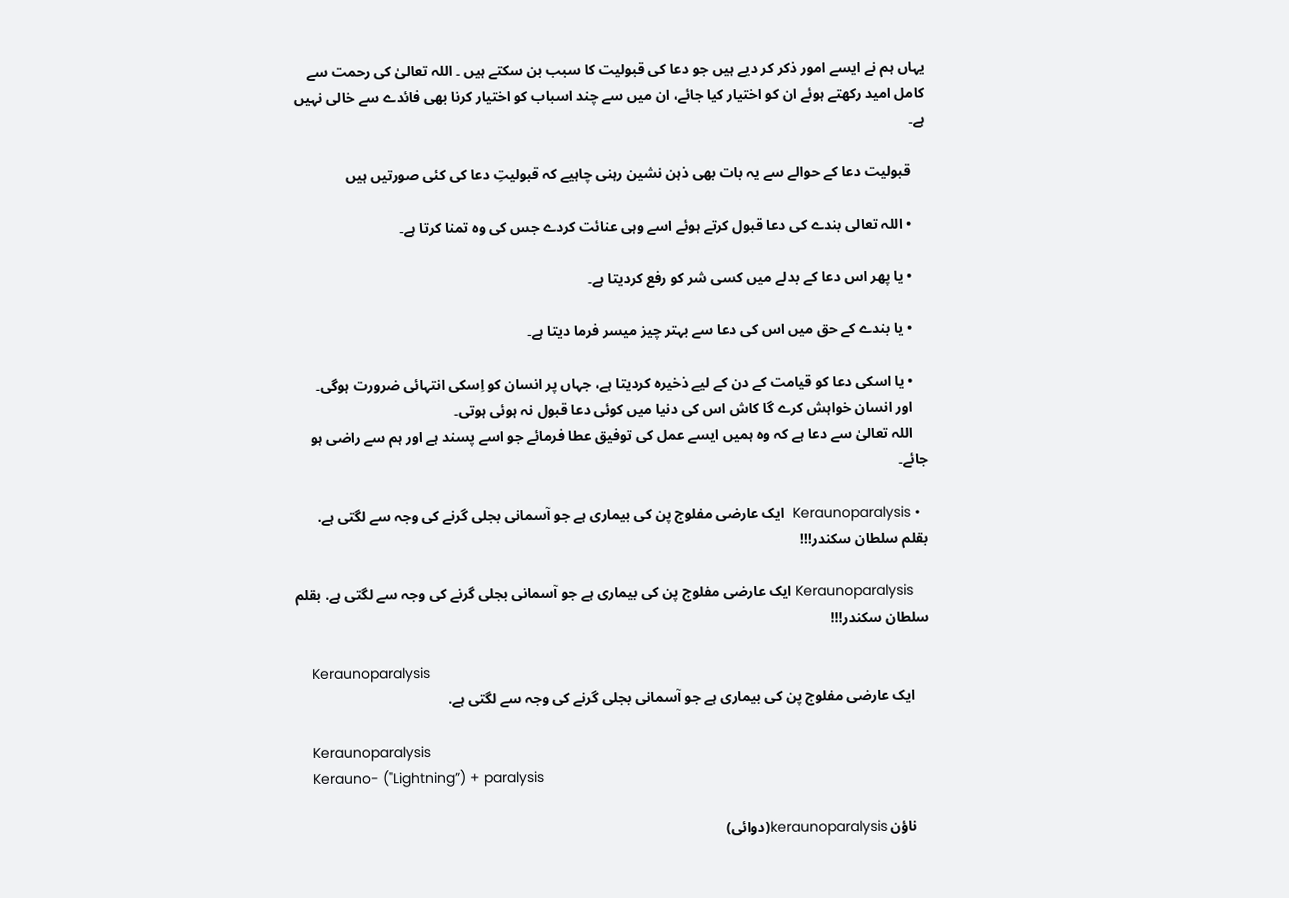یہاں ہم نے ایسے امور ذکر کر دیے ہیں جو دعا کی قبولیت کا سبب بن سکتے ہیں ۔ اللہ تعالیٰ کی رحمت سے کامل امید رکھتے ہوئے ان کو اختیار کیا جائے، ان میں سے چند اسباب کو اختیار کرنا بھی فائدے سے خالی نہیں ہے۔

    قبولیت دعا کے حوالے سے یہ بات بھی ذہن نشین رہنی چاہیے کہ قبولیتِ دعا کی کئی صورتیں ہیں

    • اللہ تعالی بندے کی دعا قبول کرتے ہوئے اسے وہی عنائت کردے جس کی وہ تمنا کرتا ہے۔

    • یا پھر اس دعا کے بدلے میں کسی شر کو رفع کردیتا ہے۔

    • یا بندے کے حق میں اس کی دعا سے بہتر چیز میسر فرما دیتا ہے۔

    • یا اسکی دعا کو قیامت کے دن کے لیے ذخیرہ کردیتا ہے، جہاں پر انسان کو اِسکی انتہائی ضرورت ہوگی۔
    اور انسان خواہش کرے گا کاش اس کی دنیا میں کوئی دعا قبول نہ ہوئی ہوتی۔
    اللہ تعالیٰ سے دعا ہے کہ وہ ہمیں ایسے عمل کی توفیق عطا فرمائے جو اسے پسند ہے اور ہم سے راضی ہو جائے۔

  • Keraunoparalysis  ایک عارضی مفلوج پن کی بیماری ہے جو آسمانی بجلی گرنے کی وجہ سے لگتی ہے. بقلم سلطان سکندر!!!

    Keraunoparalysis ایک عارضی مفلوج پن کی بیماری ہے جو آسمانی بجلی گرنے کی وجہ سے لگتی ہے. بقلم سلطان سکندر!!!

    Keraunoparalysis
    ایک عارضی مفلوج پن کی بیماری ہے جو آسمانی بجلی گرنے کی وجہ سے لگتی ہے.

    Keraunoparalysis
    Kerauno- ("Lightning”) + paralysis

    ناؤن keraunoparalysis(دوائی)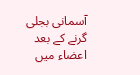آسمانی بجلی گرنے کے بعد اعضاء میں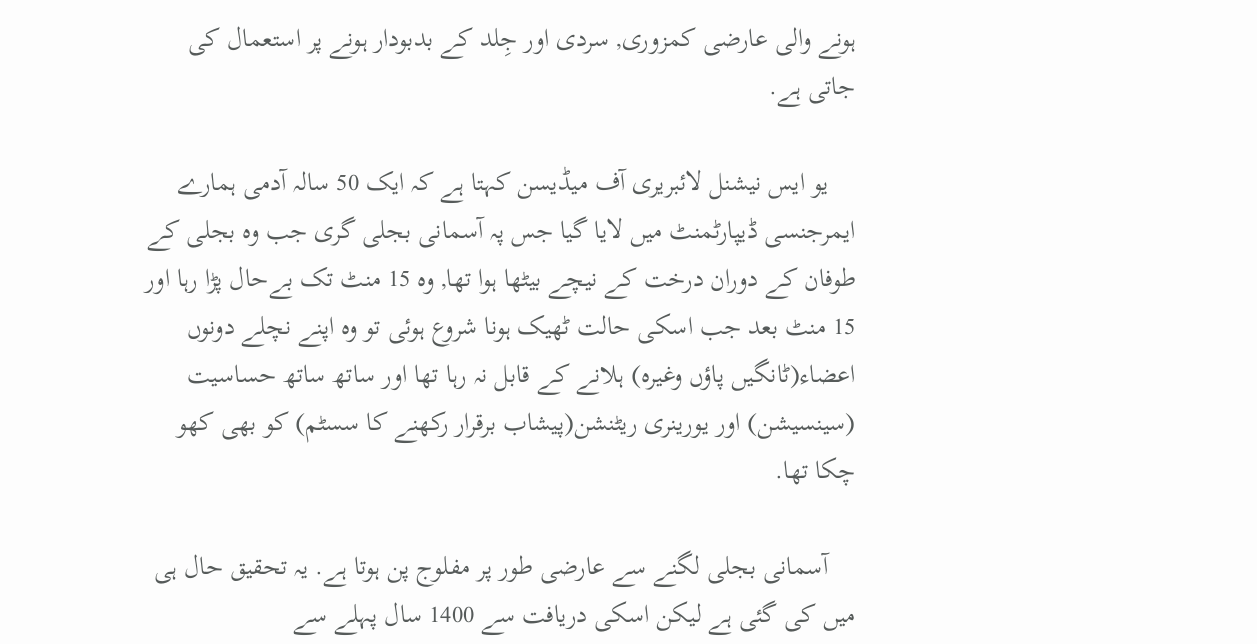ہونے والی عارضی کمزوری, سردی اور جِلد کے بدبودار ہونے پر استعمال کی جاتی ہے.

    یو ایس نیشنل لائبریری آف میڈیسن کہتا ہے کہ ایک 50 سالہ آدمی ہمارے ایمرجنسی ڈیپارٹمنٹ میں لایا گیا جس پہ آسمانی بجلی گری جب وہ بجلی کے طوفان کے دوران درخت کے نیچے بیٹھا ہوا تھا, وہ 15 منٹ تک بےحال پڑا رہا اور 15 منٹ بعد جب اسکی حالت ٹھیک ہونا شروع ہوئی تو وہ اپنے نچلے دونوں اعضاء(ٹانگیں پاؤں وغیرہ) ہلانے کے قابل نہ رہا تھا اور ساتھ ساتھ حساسیت (سینسیشن) اور یورینری ریٹنشن(پیشاب برقرار رکھنے کا سسٹم) کو بھی کھو چکا تھا.

    آسمانی بجلی لگنے سے عارضی طور پر مفلوج پن ہوتا ہے. یہ تحقیق حال ہی میں کی گئی ہے لیکن اسکی دریافت سے 1400 سال پہلے سے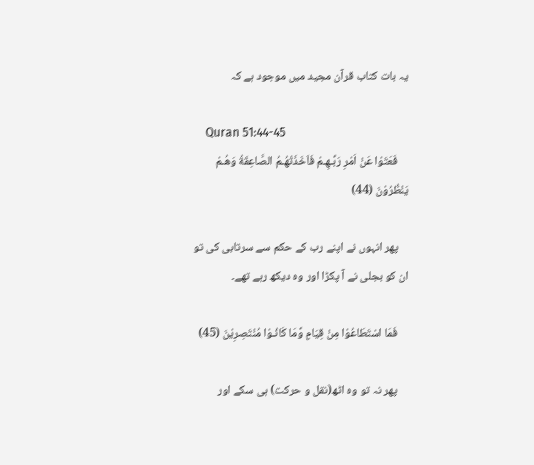یہ بات کتاب قرآن مجید میں موجود ہے کہ

    Quran 51:44-45
    فَعَتَوْا عَنْ اَمْرِ رَبِّـهِـمْ فَاَخَذَتْهُـمُ الصَّاعِقَةُ وَهُـمْ يَنْظُرُوْنَ (44)

    پھر انہوں نے اپنے رب کے حکم سے سرتابی کی تو ان کو بجلی نے آ پکڑا اور وہ دیکھ رہے تھے۔

    فَمَا اسْتَطَاعُوْا مِنْ قِيَامٍ وَّمَا كَانُـوْا مُنْتَصِرِيْنَ (45)

    پھر نہ تو وہ اٹھ(نقل و حرکت) ہی سکے اور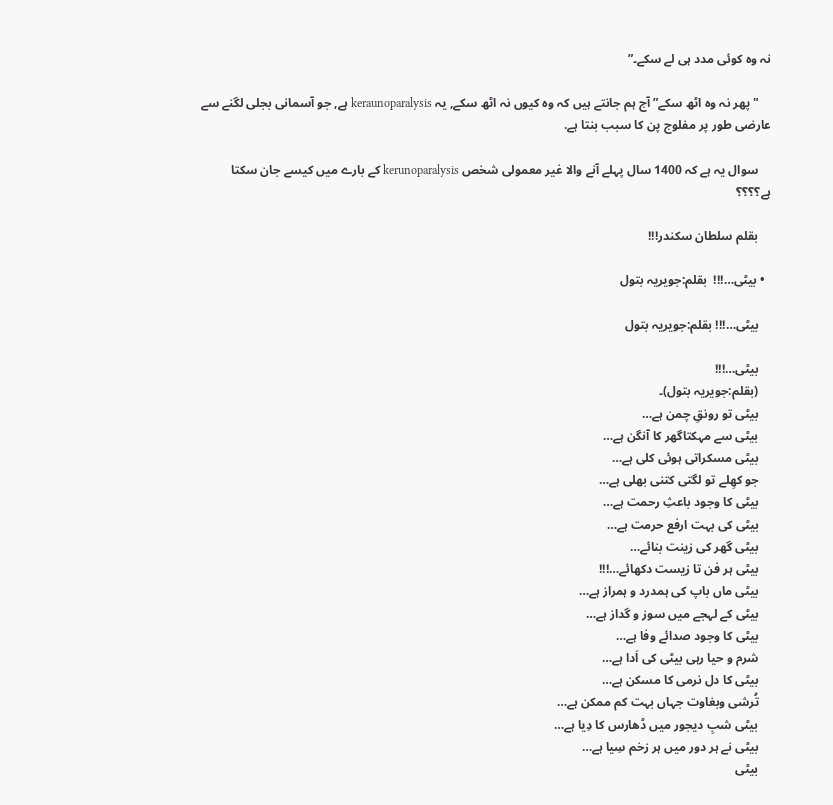نہ وہ کوئی مدد ہی لے سکے۔”

    "پھر نہ وہ اٹھ سکے” آج ہم جانتے ہیں کہ وہ کیوں نہ اٹھ سکے, یہ keraunoparalysis ہے, جو آسمانی بجلی لگنے سے عارضی طور پر مفلوج پن کا سبب بنتا ہے.

    سوال یہ ہے کہ 1400 سال پہلے آنے والا غیر معمولی شخص kerunoparalysis کے بارے میں کیسے جان سکتا ہے؟؟؟؟

    بقلم سلطان سکندر!!!

  • بیٹی…!!!  بقلم:جویریہ بتول

    بیٹی…!!! بقلم:جویریہ بتول

    بیٹی…!!!
    (بقلم:جویریہ بتول)۔
    بیٹی تو رونقِ چمن ہے…
    بیٹی سے مہکتاگھر کا آنگن ہے…
    بیٹی مسکراتی ہوئی کلی ہے…
    جو کھِلے تو لگتی کتنی بھلی ہے…
    بیٹی کا وجود باعثِ رحمت ہے…
    بیٹی کی بہت ارفع حرمت ہے…
    بیٹی گھر کی زینت بنائے…
    بیٹی ہر فن تا زیست دکھائے…!!!
    بیٹی ماں باپ کی ہمدرد و ہمراز ہے…
    بیٹی کے لہجے میں سوز و گداز ہے…
    بیٹی کا وجود صدائے وفا ہے…
    شرم و حیا رہی بیٹی کی اَدا ہے…
    بیٹی کا دل نرمی کا مسکن ہے…
    تُرشی وبغاوت جہاں بہت کم ممکن ہے…
    بیٹی شبِ دیجور میں ڈھارس کا دِیا ہے…
    بیٹی نے ہر دور میں ہر زخم سِیا ہے…
    بیٹی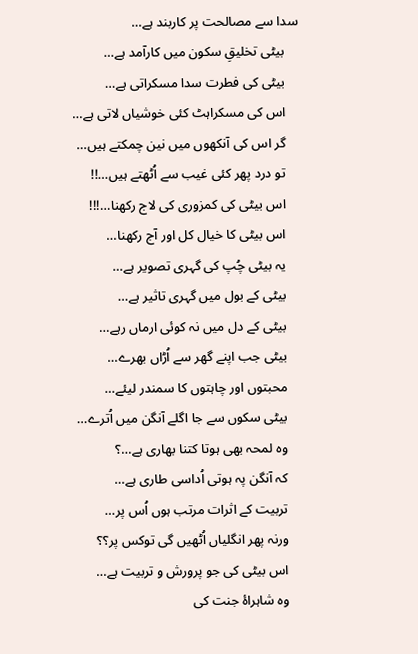سدا سے مصالحت پر کاربند ہے…
    بیٹی تخلیقِ سکون میں کارآمد ہے…
    بیٹی کی فطرت سدا مسکراتی ہے…
    اس کی مسکراہٹ کئی خوشیاں لاتی ہے…
    گر اس کی آنکھوں میں نین چمکتے ہیں…
    تو درد پھر کئی غیب سے اُٹھتے ہیں…!!
    اس بیٹی کی کمزوری کی لاج رکھنا…!!!
    اس بیٹی کا خیال کل اور آج رکھنا…
    یہ بیٹی چُپ کی گہری تصویر ہے…
    بیٹی کے بول میں گہری تاثیر ہے…
    بیٹی کے دل میں نہ کوئی ارماں رہے…
    بیٹی جب اپنے گھر سے اُڑاں بھرے…
    محبتوں اور چاہتوں کا سمندر لیئے…
    بیٹی سکوں سے جا اگلے آنگن میں اُترے…
    وہ لمحہ بھی ہوتا کتنا بھاری ہے…؟
    کہ آنگن پہ ہوتی اُداسی طاری ہے…
    تربیت کے اثرات مرتب ہوں اُس پر…
    ورنہ پھر انگلیاں اُٹھیں گی توکس پر؟؟
    اس بیٹی کی جو پرورش و تربیت ہے…
    وہ شاہراۂ جنت کی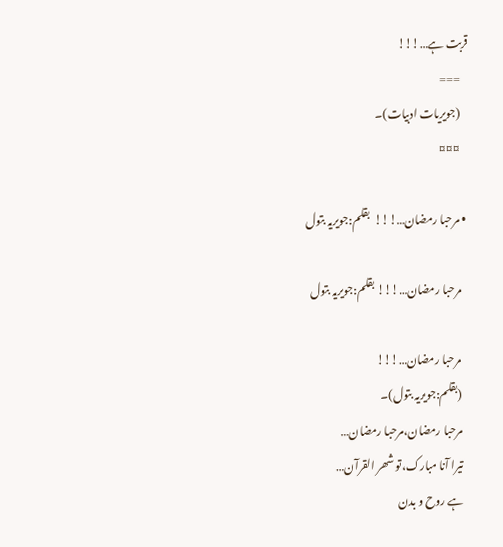قربت ہے…!!!
    ===
    (جویریات ادبیات)۔
    ¤¤¤

  • مرحبا رمضان…!!!  بقلم:جویریہ بتول

    مرحبا رمضان…!!! بقلم:جویریہ بتول

    مرحبا رمضان…!!!
    (بقلم:جویریہ بتول)۔
    مرحبا رمضان،مرحبا رمضان…
    تیرا آنا مبارک،تو شھر القرآن…
    ہے روح و بدن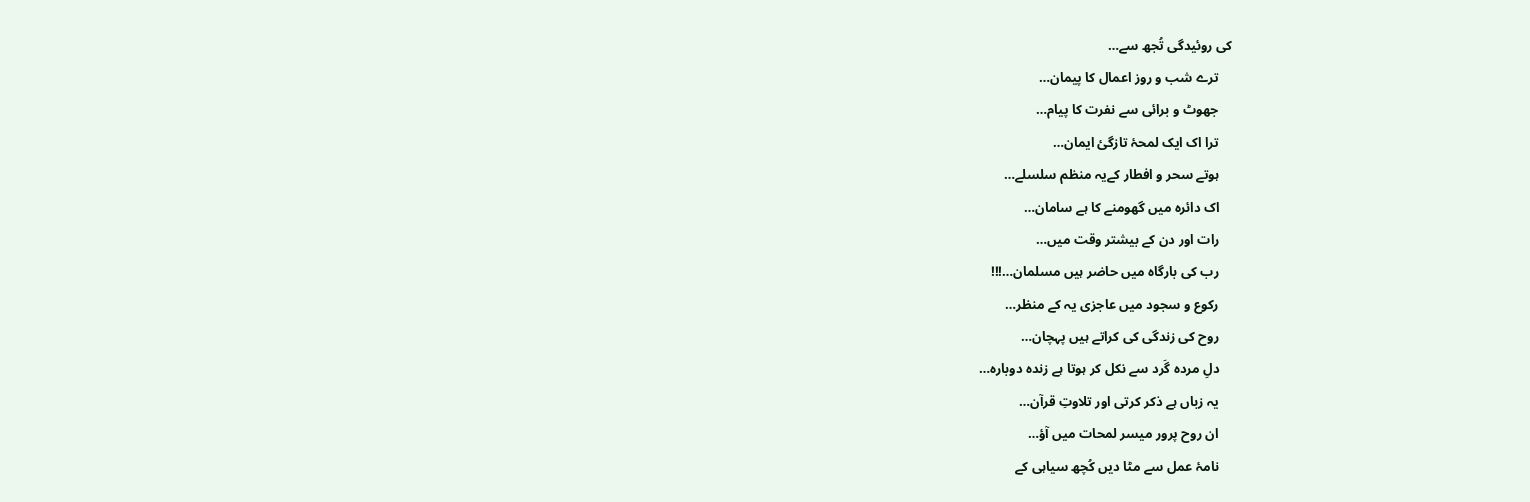کی روئیدگی تُجھ سے…
    ترے شب و روز اعمال کا پیمان…
    جھوٹ و برائی سے نفرت کا پیام…
    ترا اک ایک لمحۂ تازگئ ایمان…
    ہوتے سحر و افطار کےیہ منظم سلسلے…
    اک دائرہ میں گھومنے کا ہے سامان…
    رات اور دن کے بیشتر وقت میں…
    رب کی بارگاہ میں حاضر ہیں مسلمان…!!!
    رکوع و سجود میں عاجزی یہ کے منظر…
    روح کی زندگی کی کراتے ہیں پہچان…
    دلِ مردہ گَرد سے نکل کر ہوتا ہے زندہ دوبارہ…
    یہ زباں ہے ذکر کرتی اور تلاوتِ قرآن…
    ان روح پرور میسر لمحات میں آؤ…
    نامۂ عمل سے مٹا دیں کُچھ سیاہی کے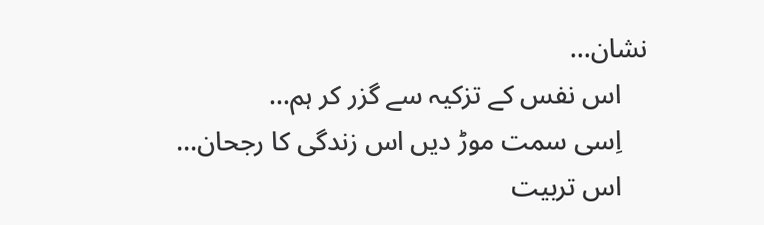نشان…
    اس نفس کے تزکیہ سے گزر کر ہم…
    اِسی سمت موڑ دیں اس زندگی کا رجحان…
    اس تربیت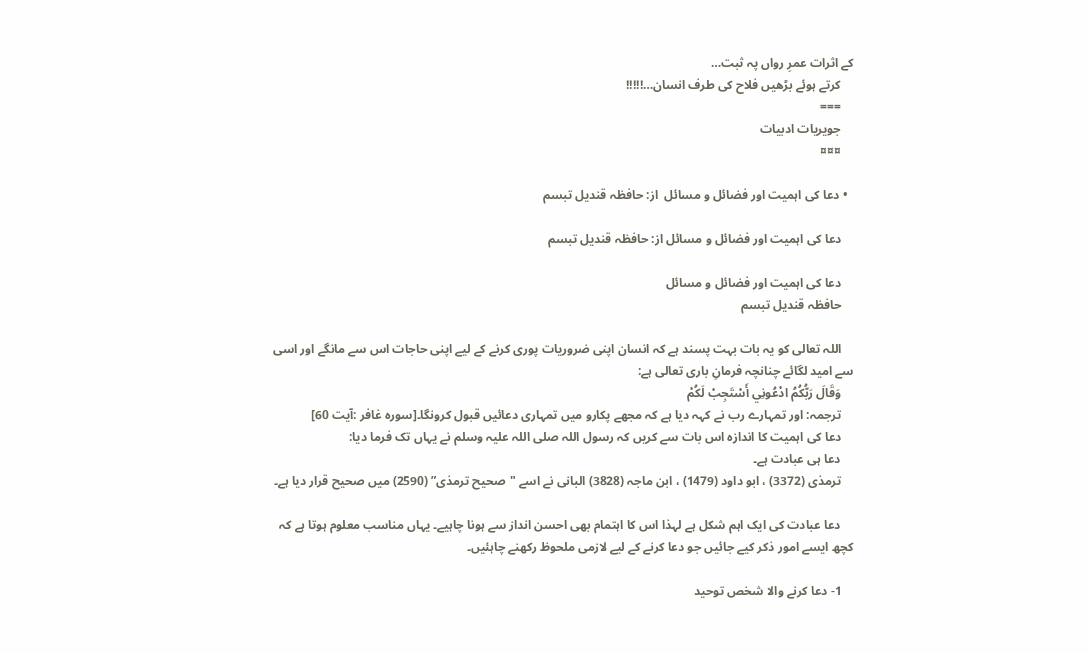کے اثرات عمرِ رواں پہ ثبت…
    کرتے ہوئے بڑھیں فلاح کی طرف انسان…!!!!!
    ===
    جویریات ادبیات
    ¤¤¤

  • دعا کی اہمیت اور فضائل و مسائل  از: حافظہ قندیل تبسم

    دعا کی اہمیت اور فضائل و مسائل از: حافظہ قندیل تبسم

    دعا کی اہمیت اور فضائل و مسائل
    حافظہ قندیل تبسم

    اللہ تعالی کو یہ بات بہت پسند ہے کہ انسان اپنی ضروریات پوری کرنے کے لیے اپنی حاجات اس سے مانگے اور اسی سے امید لگائے چنانچہ فرمانِ باری تعالی ہے:
    وَقَالَ رَبُّكُمُ ادْعُونِي أَسْتَجِبْ لَكُمْ
    ترجمہ: اور تمہارے رب نے کہہ دیا ہے کہ مجھے پکارو میں تمہاری دعائیں قبول کرونگا۔[سورہ غافر :آیت 60]
    دعا کی اہمیت کا اندازہ اس بات سے کریں کہ رسول اللہ صلی اللہ علیہ وسلم نے یہاں تک فرما دیا:
    دعا ہی عبادت ہے۔
    ترمذی (3372) ، ابو داود (1479) ، ابن ماجہ (3828) البانی نے اسے "صحیح ترمذی” (2590) میں صحیح قرار دیا ہے۔

    دعا عبادت کی ایک اہم شکل ہے لہذا اس کا اہتمام بھی احسن انداز سے ہونا چاہیے۔ یہاں مناسب معلوم ہوتا ہے کہ کچھ ایسے امور ذکر کیے جائیں جو دعا کرنے کے لیے لازمی ملحوظ رکھنے چاہئیں۔

    1- دعا کرنے والا شخص توحید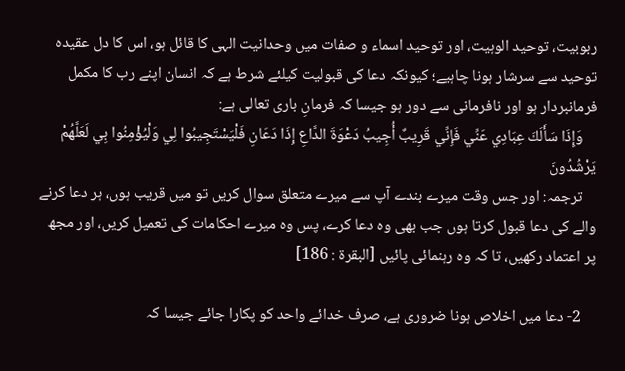ربوبیت، توحید الوہیت، اور توحید اسماء و صفات میں وحدانیت الہی کا قائل ہو، اس کا دل عقیدہ توحید سے سرشار ہونا چاہیے؛ کیونکہ دعا کی قبولیت کیلئے شرط ہے کہ انسان اپنے رب کا مکمل فرمانبردار ہو اور نافرمانی سے دور ہو جیسا کہ فرمانِ باری تعالی ہے:
    وَإِذَا سَأَلَكَ عِبَادِي عَنِّي فَإِنِّي قَرِيبٌ أُجِيبُ دَعْوَةَ الدَّاعِ إِذَا دَعَانِ فَلْيَسْتَجِيبُوا لِي وَلْيُؤْمِنُوا بِي لَعَلَّهُمْ يَرْشُدُونَ
    ترجمہ: اور جس وقت میرے بندے آپ سے میرے متعلق سوال کریں تو میں قریب ہوں، ہر دعا کرنے والے کی دعا قبول کرتا ہوں جب بھی وہ دعا کرے، پس وہ میرے احکامات کی تعمیل کریں، اور مجھ پر اعتماد رکھیں، تا کہ وہ رہنمائی پائیں [البقرة : 186]

    2- دعا میں اخلاص ہونا ضروری ہے، صرف خدائے واحد کو پکارا جائے جیسا کہ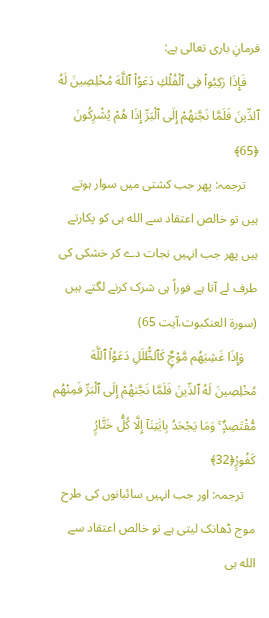فرمانِ باری تعالی ہے:
    فَإِذَا رَكِبُوا۟ فِى ٱلْفُلْكِ دَعَوُا۟ ٱللَّهَ مُخْلِصِينَ لَهُ ٱلدِّينَ فَلَمَّا نَجَّىٰهُمْ إِلَى ٱلْبَرِّ إِذَا هُمْ يُشْرِكُونَ ﴿65﴾
    ترجمہ: پھر جب کشتی میں سوار ہوتے ہیں تو خالص اعتقاد سے الله ہی کو پکارتے ہیں پھر جب انہیں نجات دے کر خشکی کی طرف لے آتا ہے فوراً ہی شرک کرنے لگتے ہیں (سورۃ العنکبوت،آیت 65)
    وَإِذَا غَشِيَهُم مَّوْجٌۭ كَٱلظُّلَلِ دَعَوُا۟ ٱللَّهَ مُخْلِصِينَ لَهُ ٱلدِّينَ فَلَمَّا نَجَّىٰهُمْ إِلَى ٱلْبَرِّ فَمِنْهُم مُّقْتَصِدٌۭ ۚ وَمَا يَجْحَدُ بِايَٰتِنَآ إِلَّا كُلُّ خَتَّارٍۢ كَفُورٍۢ﴿32﴾
    ترجمہ: اور جب انہیں سائبانوں کی طرح موج ڈھانک لیتی ہے تو خالص اعتقاد سے الله ہی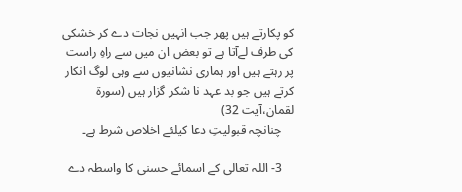کو پکارتے ہیں پھر جب انہیں نجات دے کر خشکی کی طرف لےآتا ہے تو بعض ان میں سے راہِ راست پر رہتے ہیں اور ہماری نشانیوں سے وہی لوگ انکار کرتے ہیں جو بد عہد نا شکر گزار ہیں (سورۃ لقمان،آیت 32)
    چنانچہ قبولیتِ دعا کیلئے اخلاص شرط ہے۔

    3- اللہ تعالی کے اسمائے حسنی کا واسطہ دے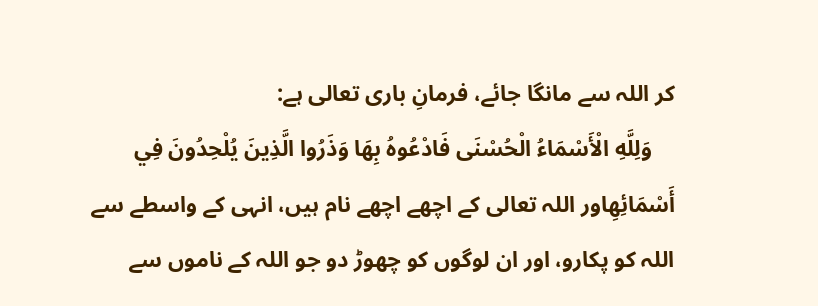کر اللہ سے مانگا جائے، فرمانِ باری تعالی ہے:
    وَلِلَّهِ الْأَسْمَاءُ الْحُسْنَى فَادْعُوهُ بِهَا وَذَرُوا الَّذِينَ يُلْحِدُونَ فِي أَسْمَائِهِاور اللہ تعالی کے اچھے اچھے نام ہیں، انہی کے واسطے سے اللہ کو پکارو، اور ان لوگوں کو چھوڑ دو جو اللہ کے ناموں سے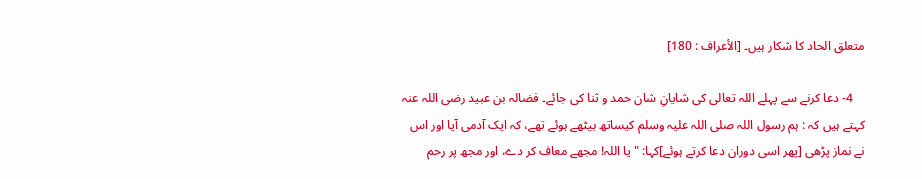متعلق الحاد کا شکار ہیں۔ [الأعراف : 180]

    4- دعا کرنے سے پہلے اللہ تعالی کی شایانِ شان حمد و ثنا کی جائے۔ فضالہ بن عبید رضی اللہ عنہ کہتے ہیں کہ : ہم رسول اللہ صلی اللہ علیہ وسلم کیساتھ بیٹھے ہوئے تھے، کہ ایک آدمی آیا اور اس نے نماز پڑھی [پھر اسی دوران دعا کرتے ہوئے]کہا: "یا اللہ! مجھے معاف کر دے، اور مجھ پر رحم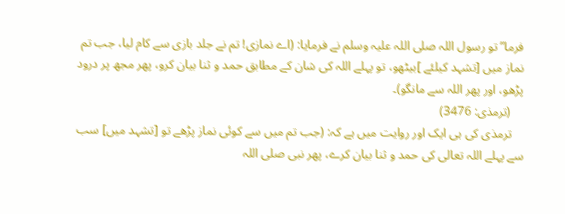فرما” تو رسول اللہ صلی اللہ علیہ وسلم نے فرمایا: (اے نمازی! تم نے جلد بازی سے کام لیا، جب تم نماز میں [تشہد کیلئے ]بیٹھو، تو پہلے اللہ کی شان کے مطابق حمد و ثنا بیان کرو، پھر مجھ پر درود پڑھو، اور پھر اللہ سے مانگو)۔
    (ترمذی: 3476)
    ترمذی کی ہی ایک اور روایت میں ہے کہ: (جب تم میں سے کوئی نماز پڑھے تو [تشہد میں] سب سے پہلے اللہ تعالی کی حمد و ثنا بیان کرے، پھر نبی صلی اللہ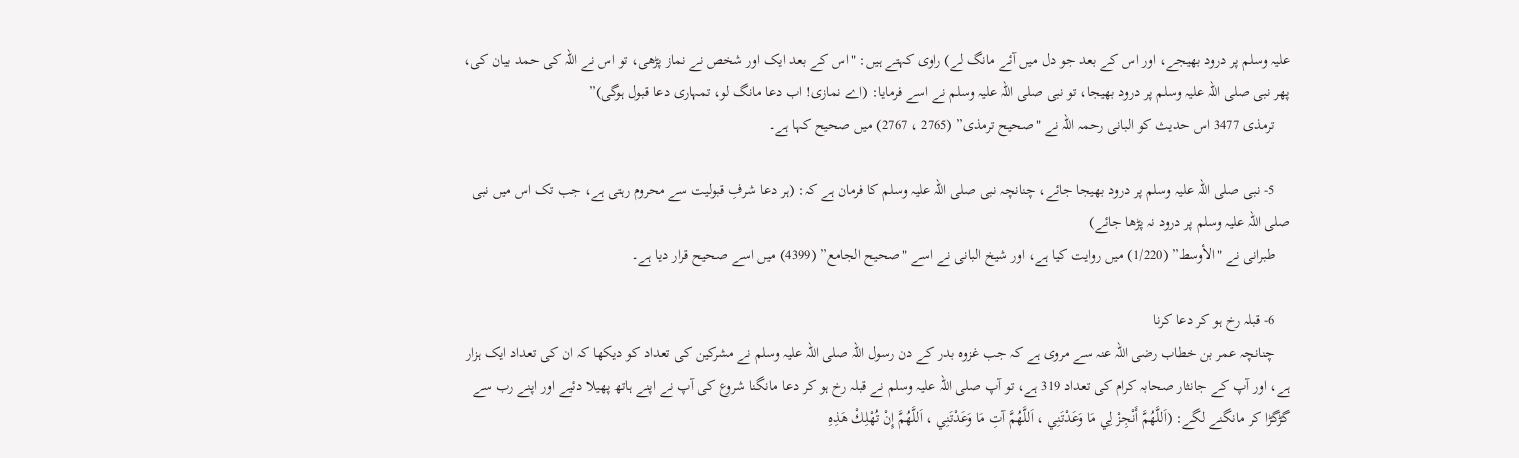علیہ وسلم پر درود بھیجے، اور اس کے بعد جو دل میں آئے مانگ لے) راوی کہتے ہیں: "اس کے بعد ایک اور شخص نے نماز پڑھی، تو اس نے اللہ کی حمد بیان کی، پھر نبی صلی اللہ علیہ وسلم پر درود بھیجا، تو نبی صلی اللہ علیہ وسلم نے اسے فرمایا: (اے نمازی! اب دعا مانگ لو، تمہاری دعا قبول ہوگی)”
    ترمذی 3477 اس حدیث کو البانی رحمہ اللہ نے "صحیح ترمذی” (2765 ، 2767) میں صحیح کہا ہے۔

    5- نبی صلی اللہ علیہ وسلم پر درود بھیجا جائے، چنانچہ نبی صلی اللہ علیہ وسلم کا فرمان ہے کہ: (ہر دعا شرفِ قبولیت سے محروم رہتی ہے، جب تک اس میں نبی صلی اللہ علیہ وسلم پر درود نہ پڑھا جائے)
    طبرانی نے "الأوسط” (1/220) میں روایت کیا ہے، اور شیخ البانی نے اسے "صحیح الجامع” (4399) میں اسے صحیح قرار دیا ہے۔

    6- قبلہ رخ ہو کر دعا کرنا
    چنانچہ عمر بن خطاب رضی اللہ عنہ سے مروی ہے کہ جب غزوہ بدر کے دن رسول اللہ صلی اللہ علیہ وسلم نے مشرکین کی تعداد کو دیکھا کہ ان کی تعداد ایک ہزار ہے، اور آپ کے جانثار صحابہ کرام کی تعداد 319 ہے، تو آپ صلی اللہ علیہ وسلم نے قبلہ رخ ہو کر دعا مانگنا شروع کی آپ نے اپنے ہاتھ پھیلا دئیے اور اپنے رب سے گڑگڑا کر مانگنے لگے: (اَللَّهُمَّ أَنْجِزْ لِي مَا وَعَدْتَنِي ، اَللَّهُمَّ آتِ مَا وَعَدْتَنِي ، اَللَّهُمَّ إِنْ تُهْلِكْ هَذِهِ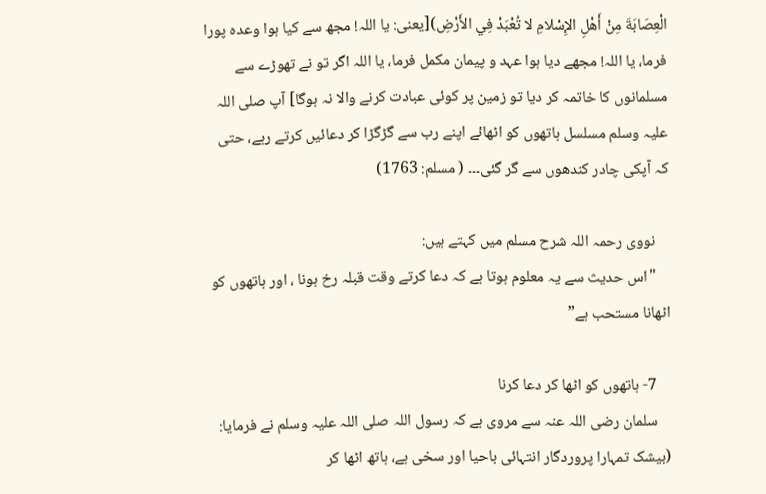الْعِصَابَةَ مِنْ أَهْلِ الإِسْلامِ لا تُعْبَدْ فِي الأَرْضِ)[یعنی: یا اللہ! مجھ سے کیا ہوا وعدہ پورا فرما، یا اللہ! مجھے دیا ہوا عہد و پیمان مکمل فرما، یا اللہ اگر تو نے تھوڑے سے مسلمانوں کا خاتمہ کر دیا تو زمین پر کوئی عبادت کرنے والا نہ ہوگا] آپ صلی اللہ علیہ وسلم مسلسل ہاتھوں کو اٹھائے اپنے رب سے گڑگڑا کر دعائیں کرتے رہے، حتی کہ آپکی چادر کندھوں سے گر گئی۔۔۔ ( مسلم: 1763)

    نووی رحمہ اللہ شرح مسلم میں کہتے ہیں:
    "اس حدیث سے یہ معلوم ہوتا ہے کہ دعا کرتے وقت قبلہ رخ ہونا ، اور ہاتھوں کو اٹھانا مستحب ہے”

    7- ہاتھوں کو اٹھا کر دعا کرنا
    سلمان رضی اللہ عنہ سے مروی ہے کہ رسول اللہ صلی اللہ علیہ وسلم نے فرمایا: (بیشک تمہارا پروردگار انتہائی باحیا اور سخی ہے، ہاتھ اٹھا کر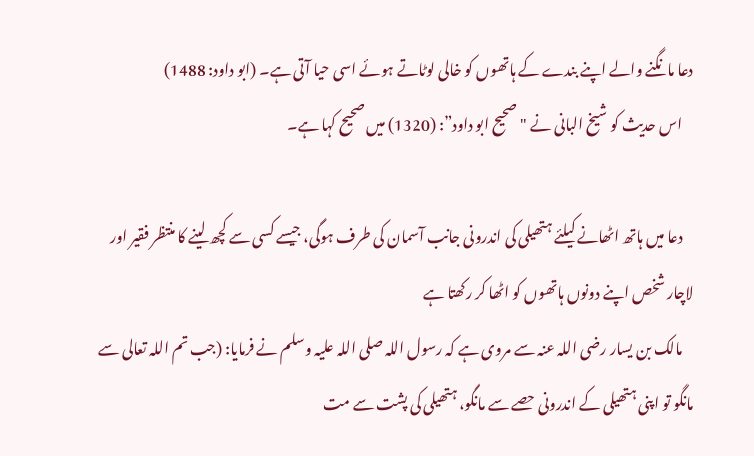دعا مانگنے والے اپنے بندے کے ہاتھوں کو خالی لوٹاتے ہوئے اسی حیا آتی ہے۔ (ابو داود: 1488)
    اس حدیث کو شیخ البانی نے "صحیح ابو داود”: (1320) میں صحیح کہا ہے۔

    دعا میں ہاتھ اٹھانے کیلئے ہتھیلی کی اندرونی جانب آسمان کی طرف ہوگی، جیسے کسی سے کچھ لینے کا منتظر فقیر اور لاچار شخص اپنے دونوں ہاتھوں کو اٹھا کر رکھتا ہے
    مالک بن یسار رضی اللہ عنہ سے مروی ہے کہ رسول اللہ صلی اللہ علیہ وسلم نے فرمایا: (جب تم اللہ تعالی سے مانگو تو اپنی ہتھیلی کے اندرونی حصے سے مانگو، ہتھیلی کی پشت سے مت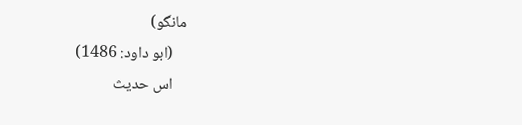مانگو)
    (ابو داود: 1486)
    اس حدیث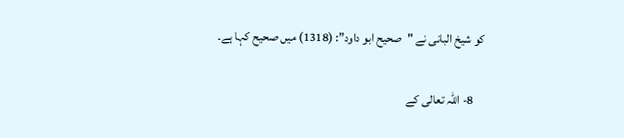کو شیخ البانی نے "صحیح ابو داود”: (1318) میں صحیح کہا ہے۔

    8- اللہ تعالی کے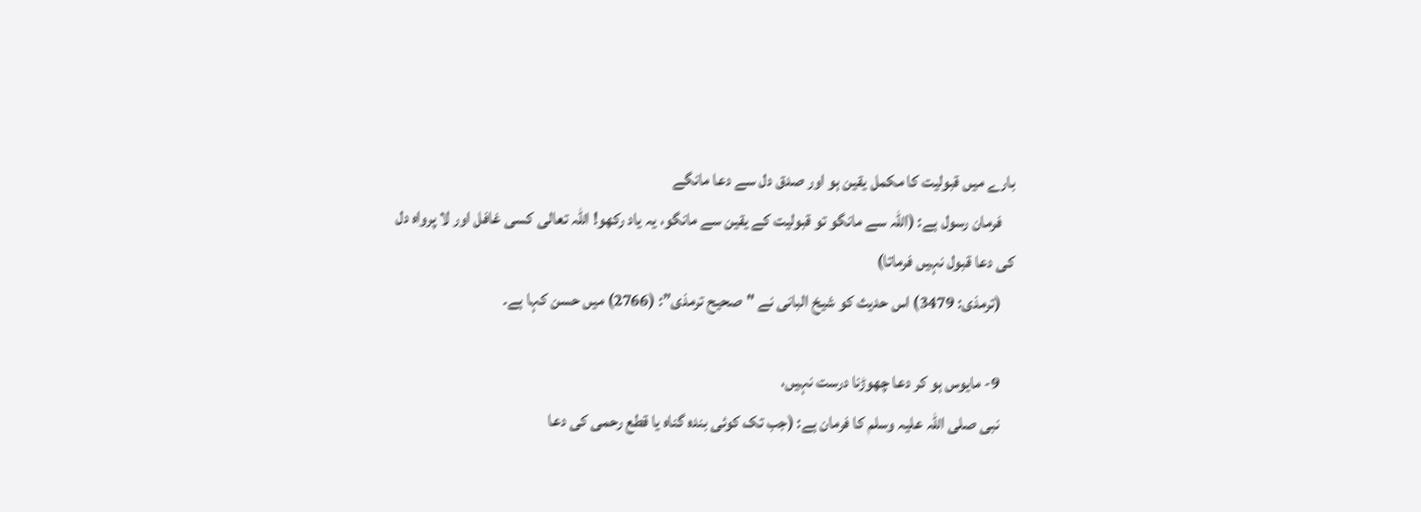بارے میں قبولیت کا مکمل یقین ہو اور صدق دل سے دعا مانگے
    فرمان رسول ہے: (اللہ سے مانگو تو قبولیت کے یقین سے مانگو، یہ یاد رکھو! اللہ تعالی کسی غافل اور لا پرواہ دل کی دعا قبول نہیں فرماتا)
    (ترمذی: 3479) اس حدیث کو شیخ البانی نے "صحیح ترمذی”: (2766) میں حسن کہا ہے۔

    9- مایوس ہو کر دعا چھوڑنا درست نہیں،
    نبی صلی اللہ علیہ وسلم کا فرمان ہے: (جب تک کوئی بندہ گناہ یا قطع رحمی کی دعا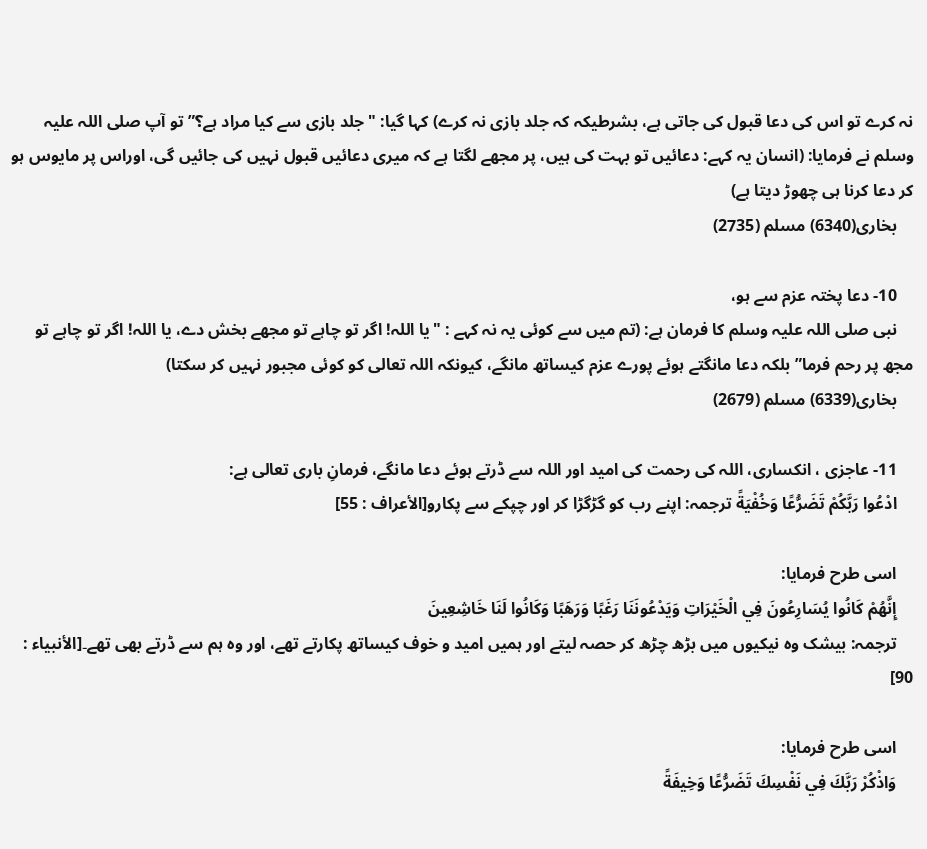نہ کرے تو اس کی دعا قبول کی جاتی ہے، بشرطیکہ کہ جلد بازی نہ کرے) کہا گیا: "جلد بازی سے کیا مراد ہے؟” تو آپ صلی اللہ علیہ وسلم نے فرمایا: (انسان یہ کہے: دعائیں تو بہت کی ہیں، پر مجھے لگتا ہے کہ میری دعائیں قبول نہیں کی جائیں گی، اوراس پر مایوس ہو کر دعا کرنا ہی چھوڑ دیتا ہے)
    بخاری(6340) مسلم (2735)

    10- دعا پختہ عزم سے ہو،
    نبی صلی اللہ علیہ وسلم کا فرمان ہے: (تم میں سے کوئی یہ نہ کہے : "یا اللہ! اگر تو چاہے تو مجھے بخش دے، یا اللہ! اگر تو چاہے تو مجھ پر رحم فرما” بلکہ دعا مانگتے ہوئے پورے عزم کیساتھ مانگے، کیونکہ اللہ تعالی کو کوئی مجبور نہیں کر سکتا)
    بخاری(6339) مسلم (2679)

    11- عاجزی ، انکساری، اللہ کی رحمت کی امید اور اللہ سے ڈرتے ہوئے دعا مانگے، فرمانِ باری تعالی ہے:
    ادْعُوا رَبَّكُمْ تَضَرُّعًا وَخُفْيَةً ترجمہ: اپنے رب کو گڑگڑا کر اور چپکے سے پکارو[الأعراف : 55]

    اسی طرح فرمایا:
    إِنَّهُمْ كَانُوا يُسَارِعُونَ فِي الْخَيْرَاتِ وَيَدْعُونَنَا رَغَبًا وَرَهَبًا وَكَانُوا لَنَا خَاشِعِينَ
    ترجمہ: بیشک وہ نیکیوں میں بڑھ چڑھ کر حصہ لیتے اور ہمیں امید و خوف کیساتھ پکارتے تھے، اور وہ ہم سے ڈرتے بھی تھے۔[الأنبياء : 90]

    اسی طرح فرمایا:
    وَاذْكُرْ رَبَّكَ فِي نَفْسِكَ تَضَرُّعًا وَخِيفَةً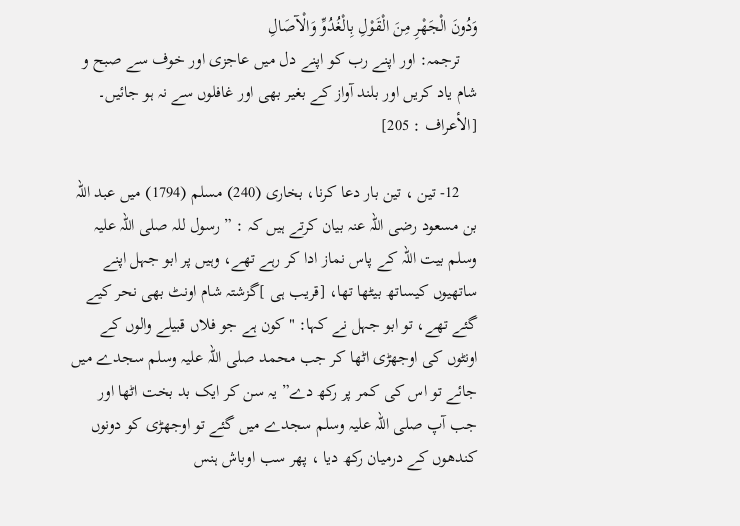وَدُونَ الْجَهْرِ مِنَ الْقَوْلِ بِالْغُدُوِّ وَالْآصَالِ
    ترجمہ: اور اپنے رب کو اپنے دل میں عاجزی اور خوف سے صبح و شام یاد کریں اور بلند آواز کے بغیر بھی اور غافلوں سے نہ ہو جائیں۔ [الأعراف : 205]

    12- تین ، تین بار دعا کرنا، بخاری (240) مسلم (1794) میں عبد اللہ بن مسعود رضی اللہ عنہ بیان کرتے ہیں کہ : ” رسول للہ صلی اللہ علیہ وسلم بیت اللہ کے پاس نماز ادا کر رہے تھے، وہیں پر ابو جہل اپنے ساتھیوں کیساتھ بیٹھا تھا، [قریب ہی ]گزشتہ شام اونٹ بھی نحر کیے گئے تھے، تو ابو جہل نے کہا: "کون ہے جو فلاں قبیلے والوں کے اونٹوں کی اوجھڑی اٹھا کر جب محمد صلی اللہ علیہ وسلم سجدے میں جائے تو اس کی کمر پر رکھ دے” یہ سن کر ایک بد بخت اٹھا اور جب آپ صلی اللہ علیہ وسلم سجدے میں گئے تو اوجھڑی کو دونوں کندھوں کے درمیان رکھ دیا ، پھر سب اوباش ہنس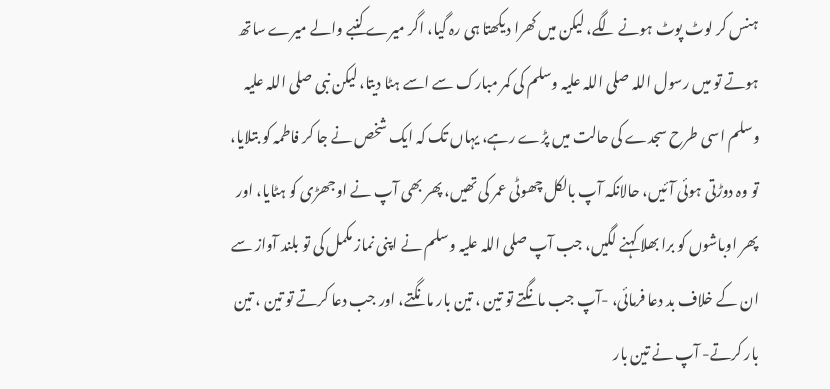ہنس کر لوٹ پوٹ ہونے لگے، لیکن میں کھرا دیکھتا ہی رہ گیا، اگر میرے کنبے والے میرے ساتھ ہوتے تو میں رسول اللہ صلی اللہ علیہ وسلم کی کمر مبارک سے اسے ہٹا دیتا، لیکن نبی صلی اللہ علیہ وسلم اسی طرح سجدے کی حالت میں پڑے رہے، یہاں تک کہ ایک شخص نے جا کر فاطمہ کو بتلایا، تو وہ دوڑتی ہوئی آئیں، حالانکہ آپ بالکل چھوٹی عمر کی تھیں، پھر بھی آپ نے اوجھڑی کو ہٹایا، اور پھر اوباشوں کو برا بھلا کہنے لگیں، جب آپ صلی اللہ علیہ وسلم نے اپنی نماز مکمل کی تو بلند آواز سے ان کے خلاف بد دعا فرمائی، -آپ جب مانگتے تو تین ، تین بار مانگتے، اور جب دعا کرتے تو تین ، تین بار کرتے- آپ نے تین بار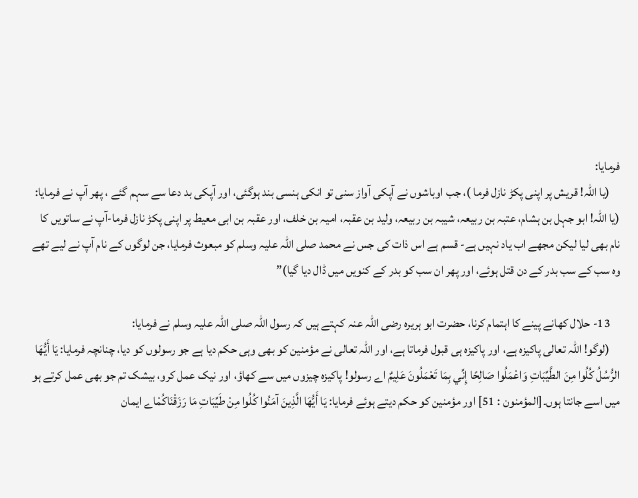فرمایا:
    (یا اللہ! قریش پر اپنی پکڑ نازل فرما )، جب اوباشوں نے آپکی آواز سنی تو انکی ہنسی بند ہوگئی، اور آپکی بد دعا سے سہم گئے ، پھر آپ نے فرمایا: (یا اللہ! ابو جہل بن ہشام، عتبہ بن ربیعہ، شیبہ بن ربیعہ، ولید بن عقبہ، امیہ بن خلف، اور عقبہ بن ابی معیط پر اپنی پکڑ نازل فرما-آپ نے ساتویں کا نام بھی لیا لیکن مجھے اب یاد نہیں ہے- قسم ہے اس ذات کی جس نے محمد صلی اللہ علیہ وسلم کو مبعوث فرمایا، جن لوگوں کے نام آپ نے لیے تھے وہ سب کے سب بدر کے دن قتل ہوئے، اور پھر ان سب کو بدر کے کنویں میں ڈال دیا گیا)”

    13- حلال کھانے پینے کا اہتمام کرنا، حضرت ابو ہریرہ رضی اللہ عنہ کہتے ہیں کہ رسول اللہ صلی اللہ علیہ وسلم نے فرمایا:
    (لوگو! اللہ تعالی پاکیزہ ہے، اور پاکیزہ ہی قبول فرماتا ہے، اور اللہ تعالی نے مؤمنین کو بھی وہی حکم دیا ہے جو رسولوں کو دیا، چنانچہ فرمایا: يَا أَيُّهَا الرُّسُلُ كُلُوا مِنَ الطَّيِّبَاتِ وَاعْمَلُوا صَالِحًا إِنِّي بِمَا تَعْمَلُونَ عَلِيمٌ اے رسولو! پاکیزہ چیزوں میں سے کھاؤ، اور نیک عمل کرو، بیشک تم جو بھی عمل کرتے ہو میں اسے جانتا ہوں۔[المؤمنون : 51] اور مؤمنین کو حکم دیتے ہوئے فرمایا: يَا أَيُّهَا الَّذِينَ آمَنُوا كُلُوا مِنْ طَيِّبَاتِ مَا رَزَقْنَاكُمْاے ایمان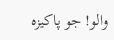والو! جو پاکیزہ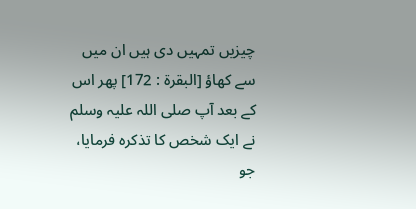چیزیں تمہیں دی ہیں ان میں سے کھاؤ [البقرة : 172] پھر اس کے بعد آپ صلی اللہ علیہ وسلم نے ایک شخص کا تذکرہ فرمایا، جو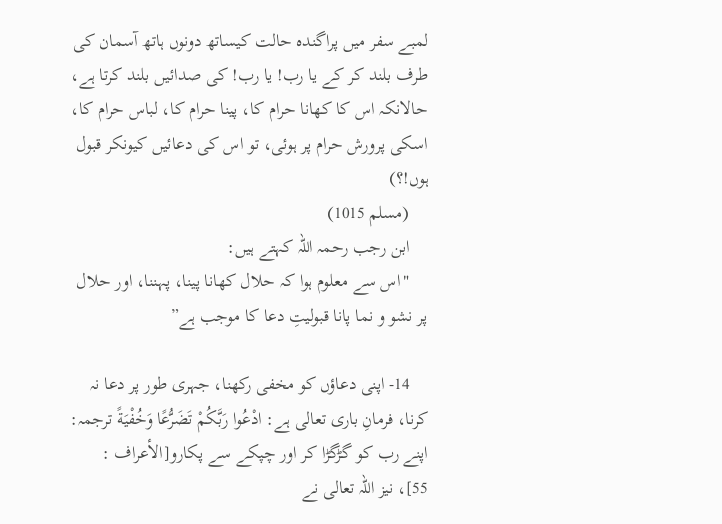لمبے سفر میں پراگندہ حالت کیساتھ دونوں ہاتھ آسمان کی طرف بلند کر کے یا رب! یا رب! کی صدائیں بلند کرتا ہے، حالانکہ اس کا کھانا حرام کا، پینا حرام کا، لباس حرام کا، اسکی پرورش حرام پر ہوئی، تو اس کی دعائیں کیونکر قبول ہوں!؟)
    (مسلم 1015)
    ابن رجب رحمہ اللہ کہتے ہیں:
    "اس سے معلوم ہوا کہ حلال کھانا پینا، پہننا، اور حلال پر نشو و نما پانا قبولیتِ دعا کا موجب ہے”

    14- اپنی دعاؤں کو مخفی رکھنا، جہری طور پر دعا نہ کرنا، فرمانِ باری تعالی ہے: ادْعُوا رَبَّكُمْ تَضَرُّعًا وَخُفْيَةً ترجمہ: اپنے رب کو گڑگڑا کر اور چپکے سے پکارو[الأعراف : 55]، نیز اللہ تعالی نے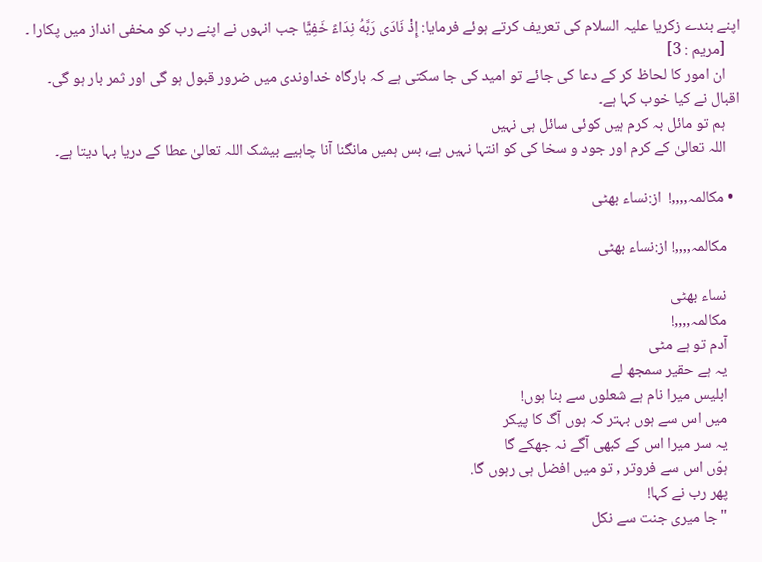اپنے بندے زکریا علیہ السلام کی تعریف کرتے ہوئے فرمایا: إِذْ نَادَى رَبَّهُ نِدَاءً خَفِيًّا جب انہوں نے اپنے رب کو مخفی انداز میں پکارا ۔
    [مريم : 3]
    ان امور کا لحاظ کر کے دعا کی جائے تو امید کی جا سکتی ہے کہ بارگاہ خداوندی میں ضرور قبول ہو گی اور ثمر بار ہو گی۔ اقبال نے کیا خوب کہا ہے۔
    ہم تو مائل بہ کرم ہیں کوئی سائل ہی نہیں
    اللہ تعالیٰ کے کرم اور جود و سخا کی کو انتہا نہیں ہے، بس ہمیں مانگنا آنا چاہیے بیشک اللہ تعالیٰ عطا کے دریا بہا دیتا ہے۔

  • مکالمہ,,,,!  از:نساء بھٹی

    مکالمہ,,,,! از:نساء بھٹی

    نساء بھٹی
    مکالمہ,,,,!
    آدم تو ہے مٹی
    یہ ہے حقیر سمجھ لے
    ابلیس میرا نام ہے شعلوں سے بنا ہوں!
    میں اس سے ہوں بہتر کہ ہوں آگ کا پیکر
    یہ سر میرا اس کے کبھی آگے نہ جھکے گا
    ہوّں اس سے فروتر , تو میں افضل ہی رہوں گا.
    پھر رب نے کہا!
    "جا میری جنت سے نکل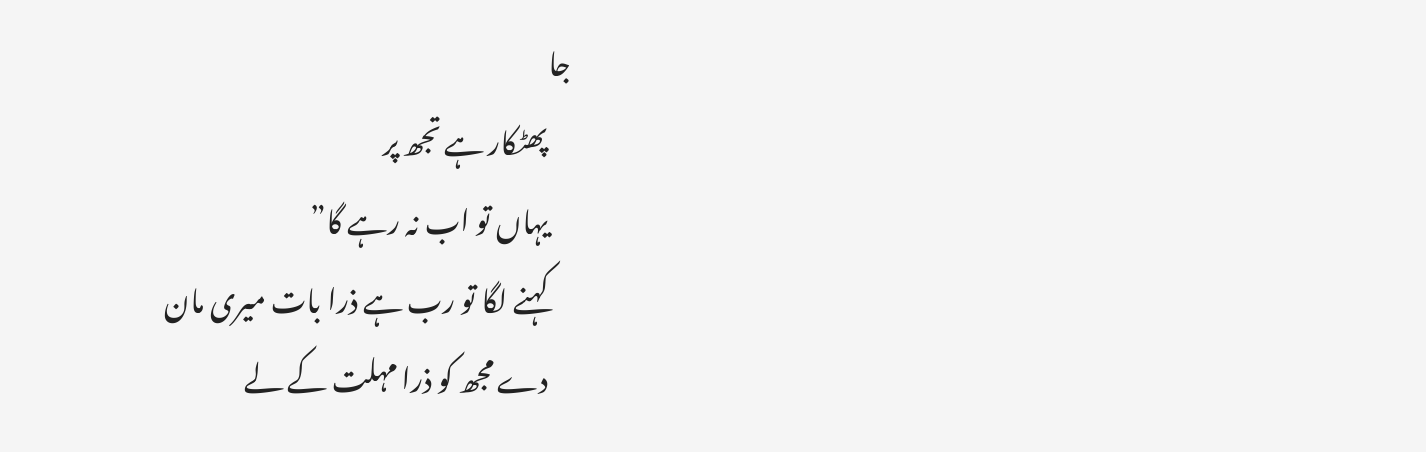جا
    پھٹکار ہے تجھ پر
    یہاں تو اب نہ رہے گا”
    کہنے لگا تو رب ہے ذرا بات میری مان
    دے مجھ کو ذرا مہلت کے لے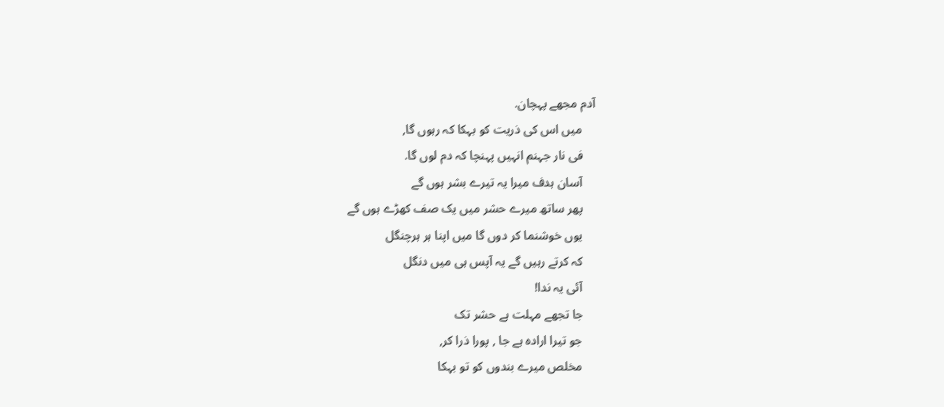آدم مجھے پہچان.
    میں اس کی ذریت کو بہکا کہ رہوں گا,
    فی نار جہنم انہیں پہنچا کہ دم لوں گا.
    آسان ہدف میرا یہ تیرے بشر ہوں گے
    پھر ساتھ میرے حشر میں یک صف کھڑے ہوں گے
    یوں خوشنما کر دوں گا میں اپنا ہر ہرچنگل
    کہ کرتے رہیں گے یہ آپس ہی میں دنگل
    آئی یہ ندا!
    جا تجھے مہلت ہے حشر تک
    جو تیرا ارادہ ہے جا , پورا ذرا کر,
    مخلص میرے بندوں کو تو بہکا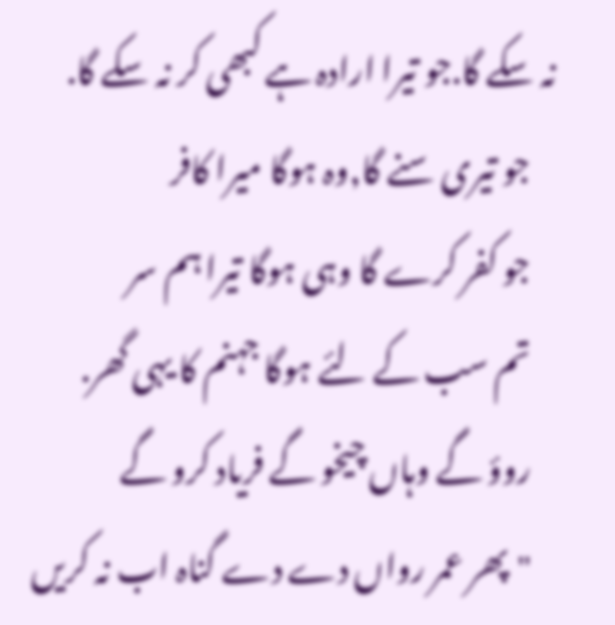نہ سکے گا.جو تیرا ارادہ ہے کبھی کر نہ سکے گا.
    جو تیری سنے گا,وہ ہوگا میرا کافر
    جو کفر کرے گا وہی ہوگا تیرا ہم سر
    تم سب کے لئے ہوگا جہنم کا یہی گھر.
    روؤ گے وہاں چیخو گے فریاد کرو گے
    "پھر عمر رواں دے دے گناہ اب نہ کریں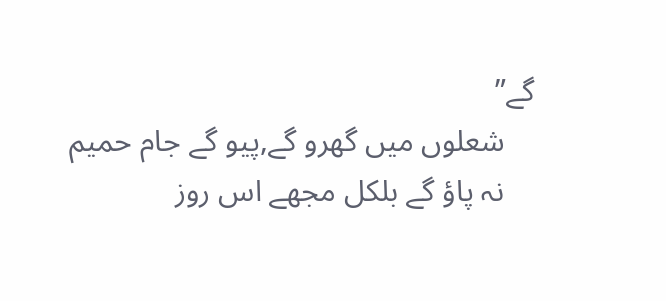گے”
    شعلوں میں گھرو گے,پیو گے جام حمیم
    نہ پاؤ گے بلکل مجھے اس روز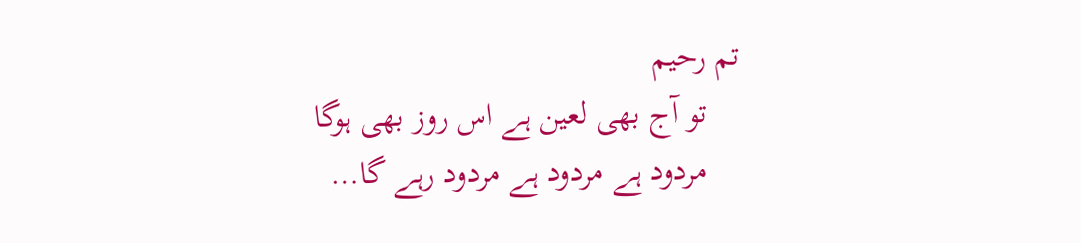تم رحیم
    تو آج بھی لعین ہے اس روز بھی ہوگا
    مردود ہے مردود ہے مردود رہے گا…